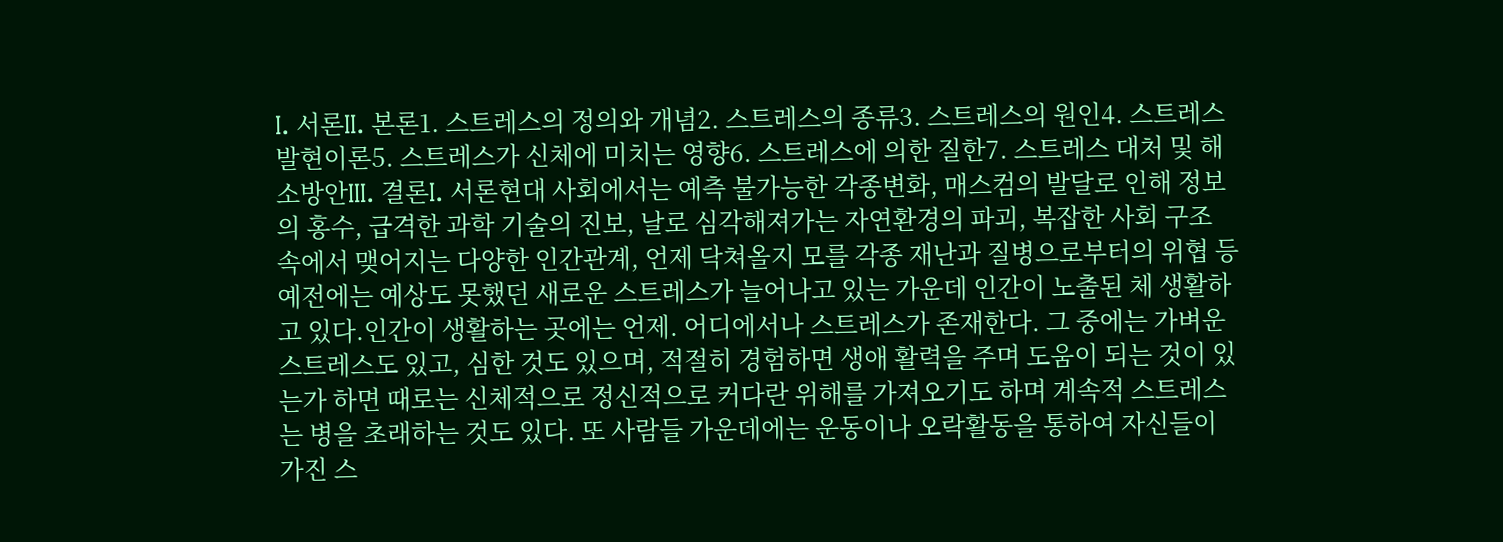I. 서론II. 본론1. 스트레스의 정의와 개념2. 스트레스의 종류3. 스트레스의 원인4. 스트레스 발현이론5. 스트레스가 신체에 미치는 영향6. 스트레스에 의한 질한7. 스트레스 대처 및 해소방안III. 결론I. 서론현대 사회에서는 예측 불가능한 각종변화, 매스컴의 발달로 인해 정보의 홍수, 급격한 과학 기술의 진보, 날로 심각해져가는 자연환경의 파괴, 복잡한 사회 구조 속에서 맺어지는 다양한 인간관계, 언제 닥쳐올지 모를 각종 재난과 질병으로부터의 위협 등 예전에는 예상도 못했던 새로운 스트레스가 늘어나고 있는 가운데 인간이 노출된 체 생활하고 있다.인간이 생활하는 곳에는 언제. 어디에서나 스트레스가 존재한다. 그 중에는 가벼운 스트레스도 있고, 심한 것도 있으며, 적절히 경험하면 생애 활력을 주며 도움이 되는 것이 있는가 하면 때로는 신체적으로 정신적으로 커다란 위해를 가져오기도 하며 계속적 스트레스는 병을 초래하는 것도 있다. 또 사람들 가운데에는 운동이나 오락활동을 통하여 자신들이 가진 스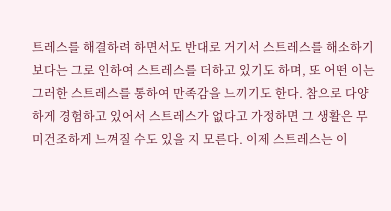트레스를 해결하려 하면서도 반대로 거기서 스트레스를 해소하기보다는 그로 인하여 스트레스를 더하고 있기도 하며, 또 어떤 이는 그러한 스트레스를 통하여 만족감을 느끼기도 한다. 참으로 다양하게 경험하고 있어서 스트레스가 없다고 가정하면 그 생활은 무미건조하게 느껴질 수도 있을 지 모른다. 이제 스트레스는 이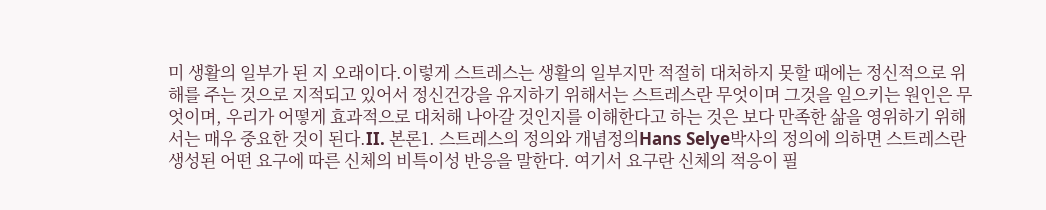미 생활의 일부가 된 지 오래이다.이렇게 스트레스는 생활의 일부지만 적절히 대처하지 못할 때에는 정신적으로 위해를 주는 것으로 지적되고 있어서 정신건강을 유지하기 위해서는 스트레스란 무엇이며 그것을 일으키는 원인은 무엇이며, 우리가 어떻게 효과적으로 대처해 나아갈 것인지를 이해한다고 하는 것은 보다 만족한 삶을 영위하기 위해서는 매우 중요한 것이 된다.II. 본론1. 스트레스의 정의와 개념정의Hans Selye박사의 정의에 의하면 스트레스란 생성된 어떤 요구에 따른 신체의 비특이성 반응을 말한다. 여기서 요구란 신체의 적응이 필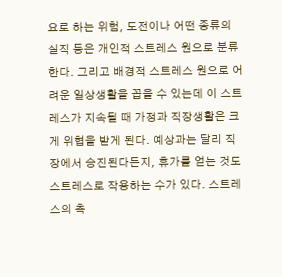요로 하는 위험, 도전이나 어떤 종류의 실직 등은 개인적 스트레스 원으로 분류한다. 그리고 배경적 스트레스 원으로 어려운 일상생활을 꼽을 수 있는데 이 스트레스가 지속될 때 가정과 직장생활은 크게 위협을 받게 된다. 예상과는 달리 직장에서 승진된다든지, 휴가를 얻는 것도 스트레스로 작용하는 수가 있다. 스트레스의 측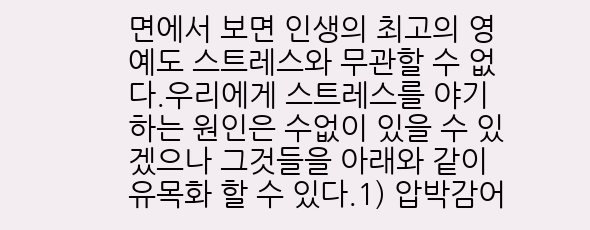면에서 보면 인생의 최고의 영예도 스트레스와 무관할 수 없다.우리에게 스트레스를 야기하는 원인은 수없이 있을 수 있겠으나 그것들을 아래와 같이 유목화 할 수 있다.1) 압박감어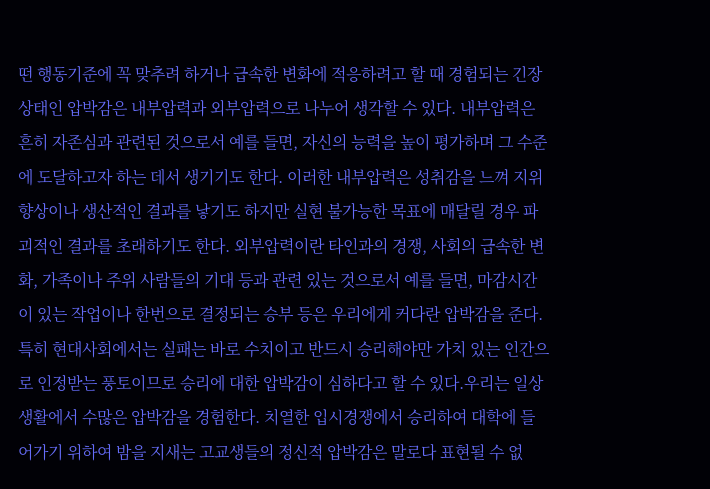떤 행동기준에 꼭 맞추려 하거나 급속한 변화에 적응하려고 할 때 경험되는 긴장상태인 압박감은 내부압력과 외부압력으로 나누어 생각할 수 있다. 내부압력은 흔히 자존심과 관련된 것으로서 예를 들면, 자신의 능력을 높이 평가하며 그 수준에 도달하고자 하는 데서 생기기도 한다. 이러한 내부압력은 성취감을 느껴 지위향상이나 생산적인 결과를 낳기도 하지만 실현 불가능한 목표에 매달릴 경우 파괴적인 결과를 초래하기도 한다. 외부압력이란 타인과의 경쟁, 사회의 급속한 변화, 가족이나 주위 사람들의 기대 등과 관련 있는 것으로서 예를 들면, 마감시간이 있는 작업이나 한번으로 결정되는 승부 등은 우리에게 커다란 압박감을 준다. 특히 현대사회에서는 실패는 바로 수치이고 반드시 승리해야만 가치 있는 인간으로 인정받는 풍토이므로 승리에 대한 압박감이 심하다고 할 수 있다.우리는 일상생활에서 수많은 압박감을 경험한다. 치열한 입시경쟁에서 승리하여 대학에 들어가기 위하여 밤을 지새는 고교생들의 정신적 압박감은 말로다 표현될 수 없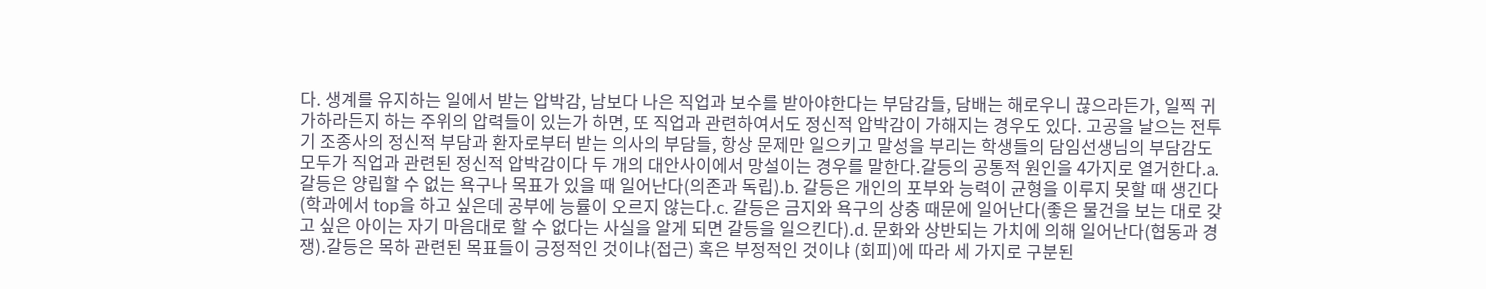다. 생계를 유지하는 일에서 받는 압박감, 남보다 나은 직업과 보수를 받아야한다는 부담감들, 담배는 해로우니 끊으라든가, 일찍 귀가하라든지 하는 주위의 압력들이 있는가 하면, 또 직업과 관련하여서도 정신적 압박감이 가해지는 경우도 있다. 고공을 날으는 전투기 조종사의 정신적 부담과 환자로부터 받는 의사의 부담들, 항상 문제만 일으키고 말성을 부리는 학생들의 담임선생님의 부담감도 모두가 직업과 관련된 정신적 압박감이다 두 개의 대안사이에서 망설이는 경우를 말한다.갈등의 공통적 원인을 4가지로 열거한다.a. 갈등은 양립할 수 없는 욕구나 목표가 있을 때 일어난다(의존과 독립).b. 갈등은 개인의 포부와 능력이 균형을 이루지 못할 때 생긴다(학과에서 top을 하고 싶은데 공부에 능률이 오르지 않는다.c. 갈등은 금지와 욕구의 상충 때문에 일어난다(좋은 물건을 보는 대로 갖고 싶은 아이는 자기 마음대로 할 수 없다는 사실을 알게 되면 갈등을 일으킨다).d. 문화와 상반되는 가치에 의해 일어난다(협동과 경쟁).갈등은 목하 관련된 목표들이 긍정적인 것이냐(접근) 혹은 부정적인 것이냐 (회피)에 따라 세 가지로 구분된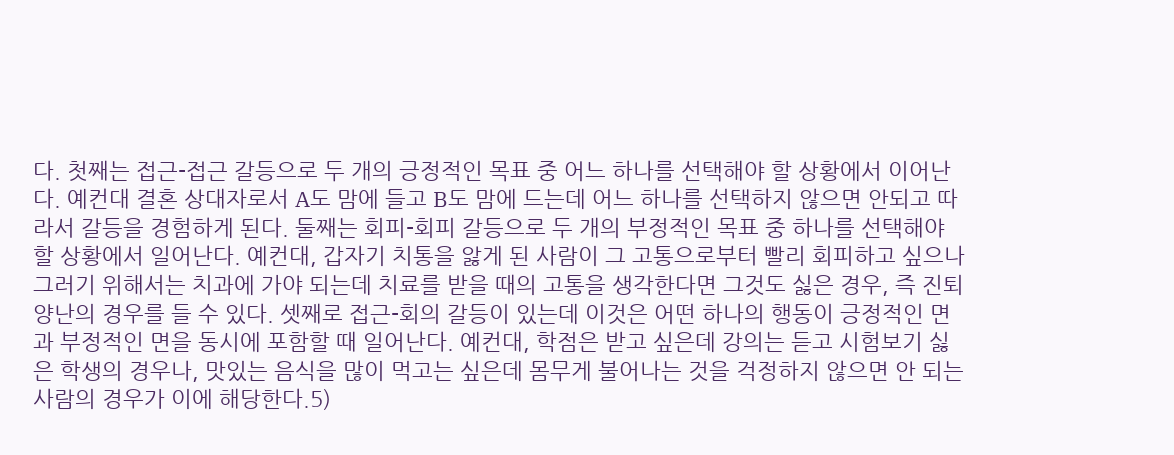다. 첫째는 접근-접근 갈등으로 두 개의 긍정적인 목표 중 어느 하나를 선택해야 할 상황에서 이어난다. 예컨대 결혼 상대자로서 A도 맘에 들고 B도 맘에 드는데 어느 하나를 선택하지 않으면 안되고 따라서 갈등을 경험하게 된다. 둘째는 회피-회피 갈등으로 두 개의 부정적인 목표 중 하나를 선택해야 할 상황에서 일어난다. 예컨대, 갑자기 치통을 앓게 된 사람이 그 고통으로부터 빨리 회피하고 싶으나 그러기 위해서는 치과에 가야 되는데 치료를 받을 때의 고통을 생각한다면 그것도 싫은 경우, 즉 진퇴양난의 경우를 들 수 있다. 셋째로 접근-회의 갈등이 있는데 이것은 어떤 하나의 행동이 긍정적인 면과 부정적인 면을 동시에 포함할 때 일어난다. 예컨대, 학점은 받고 싶은데 강의는 듣고 시험보기 싫은 학생의 경우나, 맛있는 음식을 많이 먹고는 싶은데 몸무게 불어나는 것을 걱정하지 않으면 안 되는 사람의 경우가 이에 해당한다.5)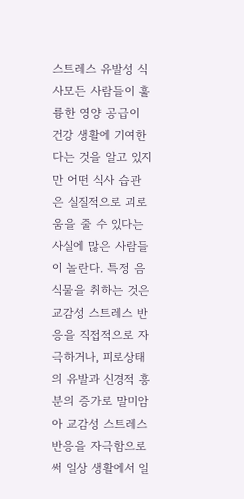스트레스 유발성 식사모든 사람들이 훌륭한 영양 공급이 건강 생활에 기여한다는 것을 알고 있지만 어떤 식사 습관은 실질적으로 괴로움을 줄 수 있다는 사실에 많은 사람들이 놀란다. 특정 음식물을 취하는 것은 교감성 스트레스 반응을 직접적으로 자극하거나, 피로상태의 유발과 신경적 흥분의 증가로 말미암아 교감성 스트레스 반응을 자극함으로써 일상 생활에서 일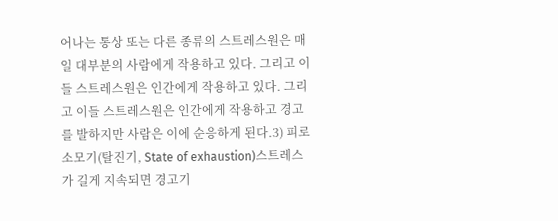어나는 통상 또는 다른 종류의 스트레스원은 매일 대부분의 사람에게 작용하고 있다. 그리고 이들 스트레스원은 인간에게 작용하고 있다. 그리고 이들 스트레스원은 인간에게 작용하고 경고를 발하지만 사람은 이에 순응하게 된다.3) 피로소모기(탈진기, State of exhaustion)스트레스가 길게 지속되면 경고기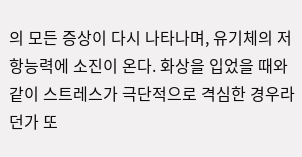의 모든 증상이 다시 나타나며, 유기체의 저항능력에 소진이 온다. 화상을 입었을 때와 같이 스트레스가 극단적으로 격심한 경우라던가 또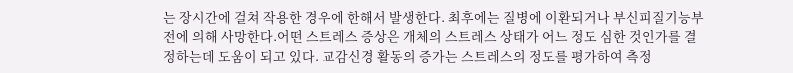는 장시간에 걸쳐 작용한 경우에 한해서 발생한다. 최후에는 질병에 이환되거나 부신피질기능부전에 의해 사망한다.어떤 스트레스 증상은 개체의 스트레스 상태가 어느 정도 심한 것인가를 결정하는데 도움이 되고 있다. 교감신경 활동의 증가는 스트레스의 정도를 평가하여 측정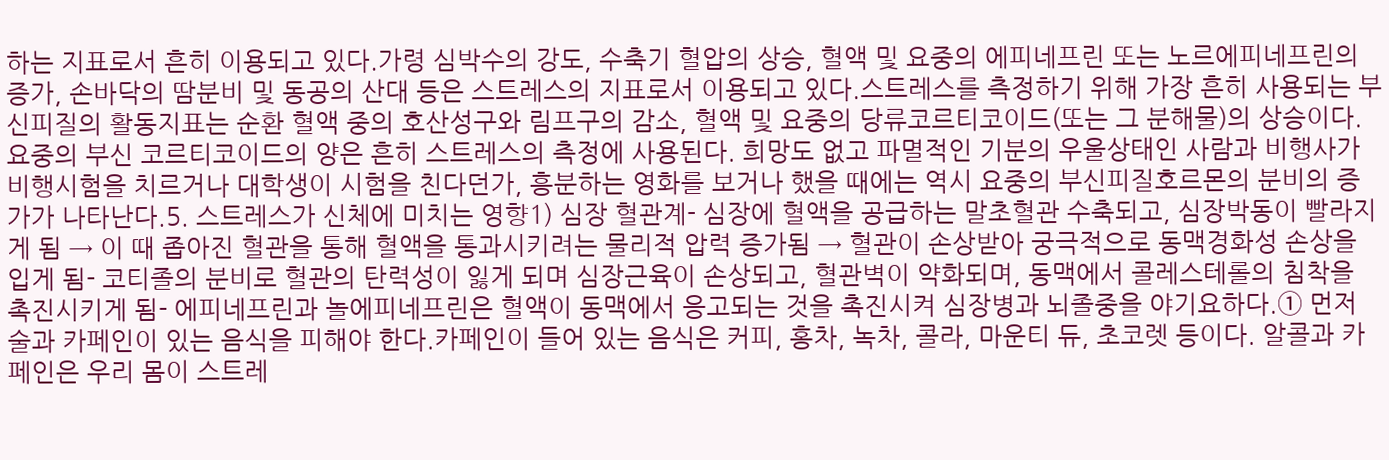하는 지표로서 흔히 이용되고 있다.가령 심박수의 강도, 수축기 혈압의 상승, 혈액 및 요중의 에피네프린 또는 노르에피네프린의 증가, 손바닥의 땀분비 및 동공의 산대 등은 스트레스의 지표로서 이용되고 있다.스트레스를 측정하기 위해 가장 흔히 사용되는 부신피질의 활동지표는 순환 혈액 중의 호산성구와 림프구의 감소, 혈액 및 요중의 당류코르티코이드(또는 그 분해물)의 상승이다.요중의 부신 코르티코이드의 양은 흔히 스트레스의 측정에 사용된다. 희망도 없고 파멸적인 기분의 우울상태인 사람과 비행사가 비행시험을 치르거나 대학생이 시험을 친다던가, 흥분하는 영화를 보거나 했을 때에는 역시 요중의 부신피질호르몬의 분비의 증가가 나타난다.5. 스트레스가 신체에 미치는 영향1) 심장 혈관계- 심장에 혈액을 공급하는 말초혈관 수축되고, 심장박동이 빨라지게 됨 → 이 때 좁아진 혈관을 통해 혈액을 통과시키려는 물리적 압력 증가됨 → 혈관이 손상받아 궁극적으로 동맥경화성 손상을 입게 됨- 코티졸의 분비로 혈관의 탄력성이 잃게 되며 심장근육이 손상되고, 혈관벽이 약화되며, 동맥에서 콜레스테롤의 침착을 촉진시키게 됨- 에피네프린과 놀에피네프린은 혈액이 동맥에서 응고되는 것을 촉진시켜 심장병과 뇌졸중을 야기요하다.① 먼저 술과 카페인이 있는 음식을 피해야 한다.카페인이 들어 있는 음식은 커피, 홍차, 녹차, 콜라, 마운티 듀, 초코렛 등이다. 알콜과 카페인은 우리 몸이 스트레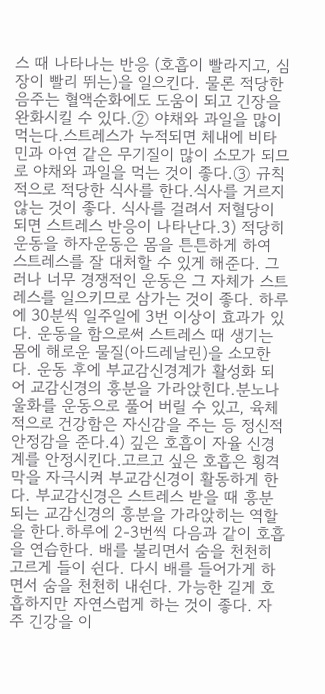스 때 나타나는 반응 (호흡이 빨라지고, 심장이 빨리 뛰는)을 일으킨다. 물론 적당한 음주는 혈액순화에도 도움이 되고 긴장을 완화시킬 수 있다.② 야채와 과일을 많이 먹는다.스트레스가 누적되면 체내에 비타민과 아연 같은 무기질이 많이 소모가 되므로 야채와 과일을 먹는 것이 좋다.③ 규칙적으로 적당한 식사를 한다.식사를 거르지 않는 것이 좋다. 식사를 걸려서 저혈당이 되면 스트레스 반응이 나타난다.3) 적당히 운동을 하자운동은 몸을 튼튼하게 하여 스트레스를 잘 대처할 수 있게 해준다. 그러나 너무 경쟁적인 운동은 그 자체가 스트레스를 일으키므로 삼가는 것이 좋다. 하루에 30분씩 일주일에 3번 이상이 효과가 있다. 운동을 함으로써 스트레스 때 생기는 몸에 해로운 물질(아드레날린)을 소모한다. 운동 후에 부교감신경계가 활성화 되어 교감신경의 흥분을 가라앉힌다.분노나 울화를 운동으로 풀어 버릴 수 있고, 육체적으로 건강함은 자신감을 주는 등 정신적 안정감을 준다.4) 깊은 호흡이 자율 신경계를 안정시킨다.고르고 싶은 호흡은 횡격막을 자극시켜 부교감신경이 활동하게 한다. 부교감신경은 스트레스 받을 때 흥분되는 교감신경의 흥분을 가라앉히는 역할을 한다.하루에 2-3번씩 다음과 같이 호흡을 연습한다. 배를 불리면서 숨을 천천히 고르게 들이 쉰다. 다시 배를 들어가게 하면서 숨을 천천히 내쉰다. 가능한 길게 호흡하지만 자연스럽게 하는 것이 좋다. 자주 긴강을 이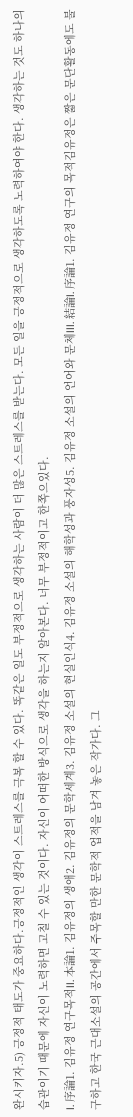완시키자.5) 긍정적 태도가 중요하다.긍정적인 생각이 스트레스를 극복 할 수 있다. 똑같은 일도 부정적으로 생각하는 사람이 더 많은 스트레스를 받는다. 모든 일을 긍정적으로 생각하도록 노력하여야 한다. 생각하는 것도 하나의 습관이기 때문에 자신이 노력하면 고칠 수 있는 것이다. 자신이 어떠한 방식으로 생각을 하는지 알아본다. 너무 부정적이고 한쪽으있다.
I. 序論1. 김유정 연구목적II. 本論1. 김유정의 생애2. 김유정의 문학세계3. 김유정 소설의 현실인식4. 김유정 소설의 해학성과 풍자성5. 김유정 소설의 언어와 문체III. 結論I. 序論1. 김유정 연구의 목적김유정은 짧은 문단활동에도 불구하고 한국 근대소설의 공간에서 주목할 만한 문학적 업적을 남겨 놓은 작가다. 그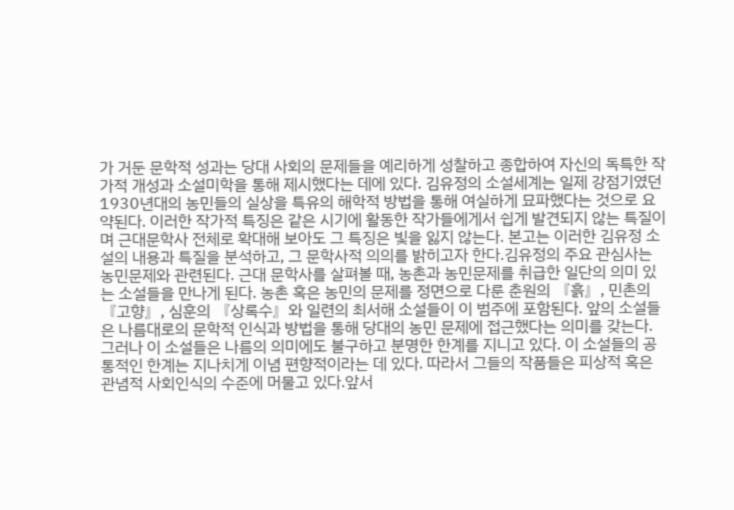가 거둔 문학적 성과는 당대 사회의 문제들을 예리하게 성찰하고 종합하여 자신의 독특한 작가적 개성과 소설미학을 통해 제시했다는 데에 있다. 김유정의 소설세계는 일제 강점기였던 1930년대의 농민들의 실상을 특유의 해학적 방법을 통해 여실하게 묘파했다는 것으로 요약된다. 이러한 작가적 특징은 같은 시기에 활동한 작가들에게서 쉽게 발견되지 않는 특질이며 근대문학사 전체로 확대해 보아도 그 특징은 빛을 잃지 않는다. 본고는 이러한 김유정 소설의 내용과 특질을 분석하고, 그 문학사적 의의를 밝히고자 한다.김유정의 주요 관심사는 농민문제와 관련된다. 근대 문학사를 살펴볼 때, 농촌과 농민문제를 취급한 일단의 의미 있는 소설들을 만나게 된다. 농촌 혹은 농민의 문제를 정면으로 다룬 춘원의 『흙』, 민촌의『고향』, 심훈의 『상록수』와 일련의 최서해 소설들이 이 범주에 포함된다. 앞의 소설들은 나름대로의 문학적 인식과 방법을 통해 당대의 농민 문제에 접근했다는 의미를 갖는다. 그러나 이 소설들은 나름의 의미에도 불구하고 분명한 한계를 지니고 있다. 이 소설들의 공통적인 한계는 지나치게 이념 편향적이라는 데 있다. 따라서 그들의 작품들은 피상적 혹은 관념적 사회인식의 수준에 머물고 있다.앞서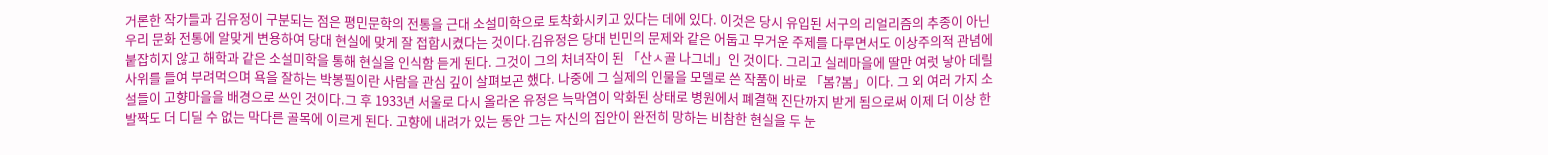거론한 작가들과 김유정이 구분되는 점은 평민문학의 전통을 근대 소설미학으로 토착화시키고 있다는 데에 있다. 이것은 당시 유입된 서구의 리얼리즘의 추종이 아닌 우리 문화 전통에 알맞게 변용하여 당대 현실에 맞게 잘 접합시켰다는 것이다.김유정은 당대 빈민의 문제와 같은 어둡고 무거운 주제를 다루면서도 이상주의적 관념에 붙잡히지 않고 해학과 같은 소설미학을 통해 현실을 인식함 듣게 된다. 그것이 그의 처녀작이 된 「산ㅅ골 나그네」인 것이다. 그리고 실레마을에 딸만 여럿 낳아 데릴사위를 들여 부려먹으며 욕을 잘하는 박봉필이란 사람을 관심 깊이 살펴보곤 했다. 나중에 그 실제의 인물을 모델로 쓴 작품이 바로 「봄?봄」이다. 그 외 여러 가지 소설들이 고향마을을 배경으로 쓰인 것이다.그 후 1933년 서울로 다시 올라온 유정은 늑막염이 악화된 상태로 병원에서 폐결핵 진단까지 받게 됨으로써 이제 더 이상 한 발짝도 더 디딜 수 없는 막다른 골목에 이르게 된다. 고향에 내려가 있는 동안 그는 자신의 집안이 완전히 망하는 비참한 현실을 두 눈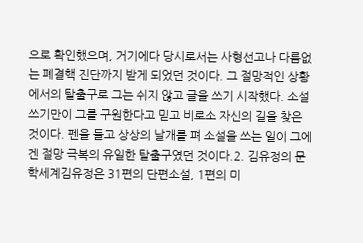으로 확인했으며, 거기에다 당시로서는 사형선고나 다름없는 폐결핵 진단까지 받게 되었던 것이다. 그 절망적인 상황에서의 탈출구로 그는 쉬지 않고 글을 쓰기 시작했다. 소설 쓰기만이 그를 구원한다고 믿고 비로소 자신의 길을 찾은 것이다. 펜을 들고 상상의 날개를 펴 소설을 쓰는 일이 그에겐 절망 극복의 유일한 탈출구였던 것이다.2. 김유정의 문학세계김유정은 31편의 단편소설, 1편의 미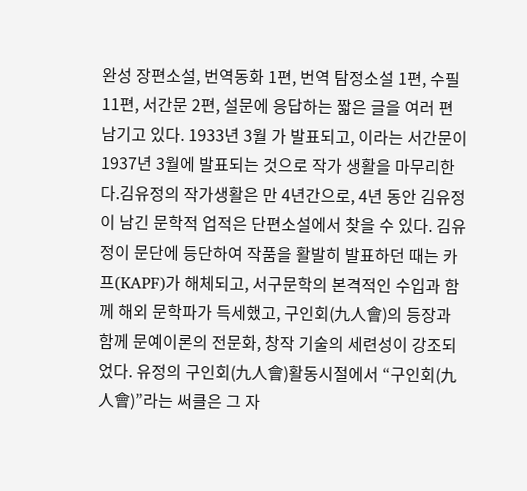완성 장편소설, 번역동화 1편, 번역 탐정소설 1편, 수필 11편, 서간문 2편, 설문에 응답하는 짧은 글을 여러 편 남기고 있다. 1933년 3월 가 발표되고, 이라는 서간문이 1937년 3월에 발표되는 것으로 작가 생활을 마무리한다.김유정의 작가생활은 만 4년간으로, 4년 동안 김유정이 남긴 문학적 업적은 단편소설에서 찾을 수 있다. 김유정이 문단에 등단하여 작품을 활발히 발표하던 때는 카프(KAPF)가 해체되고, 서구문학의 본격적인 수입과 함께 해외 문학파가 득세했고, 구인회(九人會)의 등장과 함께 문예이론의 전문화, 창작 기술의 세련성이 강조되었다. 유정의 구인회(九人會)활동시절에서 “구인회(九人會)”라는 써클은 그 자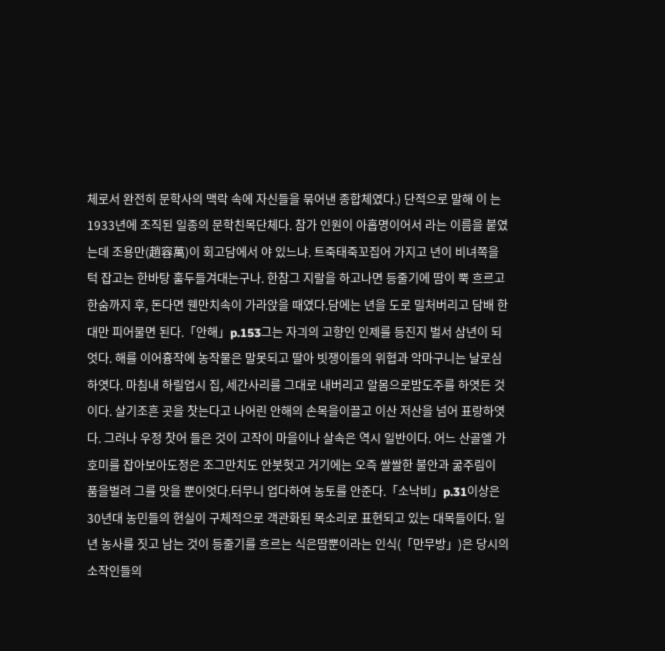체로서 완전히 문학사의 맥락 속에 자신들을 묶어낸 종합체였다.) 단적으로 말해 이 는 1933년에 조직된 일종의 문학친목단체다. 참가 인원이 아홉명이어서 라는 이름을 붙였는데 조용만(趙容萬)이 회고담에서 야 있느냐. 트죽태죽꼬집어 가지고 년이 비녀쪽을 턱 잡고는 한바탕 훌두들겨대는구나. 한참그 지랄을 하고나면 등줄기에 땀이 뿍 흐르고 한숨까지 후, 돈다면 웬만치속이 가라앉을 때였다.담에는 년을 도로 밀처버리고 담배 한 대만 피어물면 된다.「안해」p.153그는 자긔의 고향인 인제를 등진지 벌서 삼년이 되엇다. 해를 이어흉작에 농작물은 말못되고 딸아 빗쟁이들의 위협과 악마구니는 날로심하엿다. 마침내 하릴업시 집, 세간사리를 그대로 내버리고 알몸으로밤도주를 하엿든 것이다. 살기조흔 곳을 찻는다고 나어린 안해의 손목을이끌고 이산 저산을 넘어 표랑하엿다. 그러나 우정 찻어 들은 것이 고작이 마을이나 살속은 역시 일반이다. 어느 산골엘 가 호미를 잡아보아도정은 조그만치도 안붓헛고 거기에는 오즉 쌀쌀한 불안과 굶주림이 품을벌려 그를 맛을 뿐이엇다.터무니 업다하여 농토를 안준다.「소낙비」p.31이상은 30년대 농민들의 현실이 구체적으로 객관화된 목소리로 표현되고 있는 대목들이다. 일년 농사를 짓고 남는 것이 등줄기를 흐르는 식은땀뿐이라는 인식(「만무방」)은 당시의 소작인들의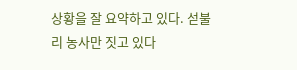상황을 잘 요약하고 있다. 섣불리 농사만 짓고 있다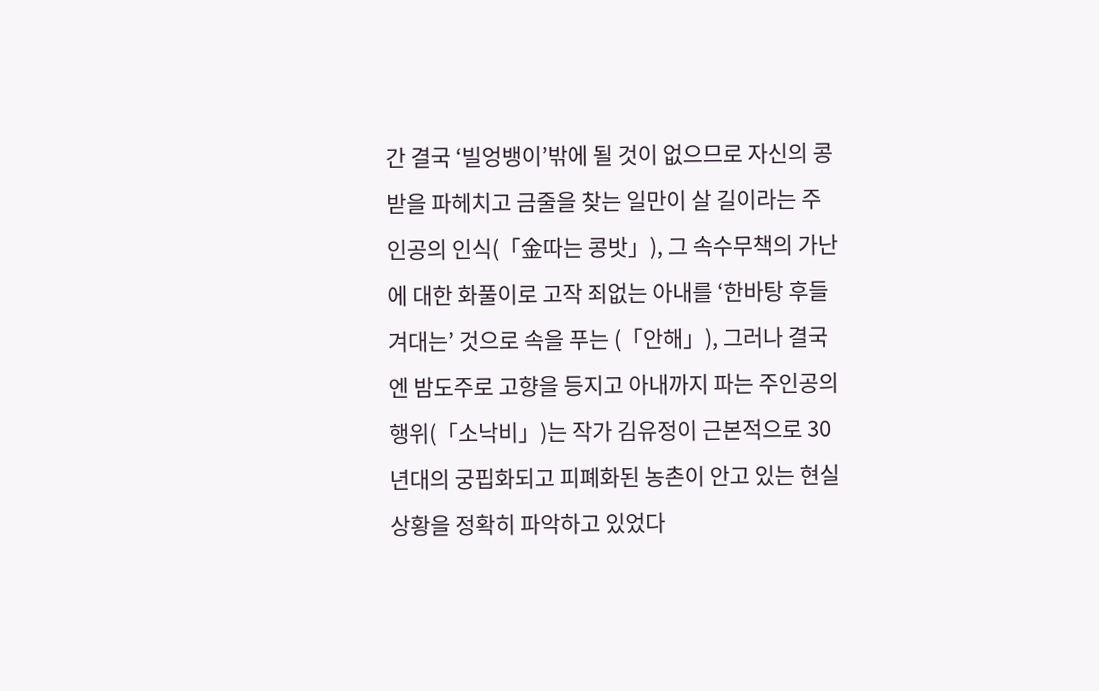간 결국 ‘빌엉뱅이’밖에 될 것이 없으므로 자신의 콩받을 파헤치고 금줄을 찾는 일만이 살 길이라는 주인공의 인식(「金따는 콩밧」), 그 속수무책의 가난에 대한 화풀이로 고작 죄없는 아내를 ‘한바탕 후들겨대는’ 것으로 속을 푸는 (「안해」), 그러나 결국엔 밤도주로 고향을 등지고 아내까지 파는 주인공의 행위(「소낙비」)는 작가 김유정이 근본적으로 30년대의 궁핍화되고 피폐화된 농촌이 안고 있는 현실상황을 정확히 파악하고 있었다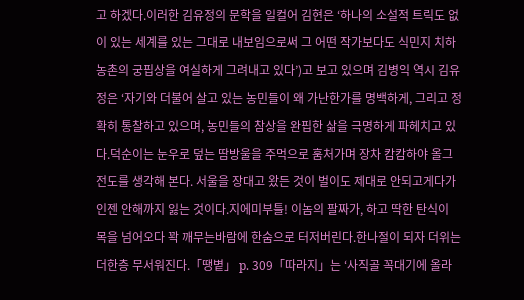고 하겠다.이러한 김유정의 문학을 일컬어 김현은 ‘하나의 소설적 트릭도 없이 있는 세계를 있는 그대로 내보임으로써 그 어떤 작가보다도 식민지 치하 농촌의 궁핍상을 여실하게 그려내고 있다’)고 보고 있으며 김병익 역시 김유정은 ‘자기와 더불어 살고 있는 농민들이 왜 가난한가를 명백하게, 그리고 정확히 통찰하고 있으며, 농민들의 참상을 완핍한 삶을 극명하게 파헤치고 있다.덕순이는 눈우로 덮는 땀방울을 주먹으로 훔처가며 장차 캄캄하야 올그 전도를 생각해 본다. 서울을 장대고 왔든 것이 벌이도 제대로 안되고게다가 인젠 안해까지 잃는 것이다.지에미부틀! 이놈의 팔짜가, 하고 딱한 탄식이 목을 넘어오다 꽉 깨무는바람에 한숨으로 터저버린다.한나절이 되자 더위는 더한층 무서워진다.「땡볕」 p. 309「따라지」는 ‘사직골 꼭대기에 올라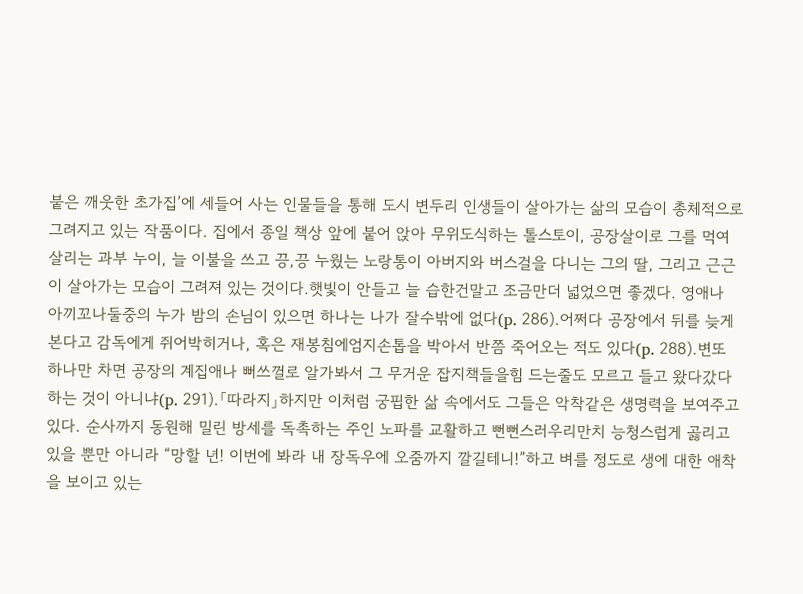붙은 깨웃한 초가집’에 세들어 사는 인물들을 통해 도시 변두리 인생들이 살아가는 삶의 모습이 총체적으로 그려지고 있는 작품이다. 집에서 종일 책상 앞에 붙어 앉아 무위도식하는 톨스토이, 공장살이로 그를 먹여살리는 과부 누이, 늘 이불을 쓰고 끙,끙 누웠는 노랑통이 아버지와 버스걸을 다니는 그의 딸, 그리고 근근이 살아가는 모습이 그려져 있는 것이다.햇빛이 안들고 늘 습한건말고 조금만더 넓었으면 좋겠다. 영애나 아끼꼬나둘중의 누가 밤의 손님이 있으면 하나는 나가 잘수밖에 없다(p. 286).어쩌다 공장에서 뒤를 늦게 본다고 감독에게 쥐어박히거나, 혹은 재봉침에엄지손톱을 박아서 반쯤 죽어오는 적도 있다(p. 288).변또 하나만 차면 공장의 계집애나 뻐쓰껄로 알가봐서 그 무거운 잡지책들을힘 드는줄도 모르고 들고 왔다갔다 하는 것이 아니냐(p. 291).「따라지」하지만 이처럼 궁핍한 삶 속에서도 그들은 악착같은 생명력을 보여주고 있다. 순사까지 동원해 밀린 방세를 독촉하는 주인 노파를 교활하고 뻔뻔스러우리만치 능청스럽게 곯리고 있을 뿐만 아니라 “망할 년! 이번에 봐라 내 장독우에 오줌까지 깔길테니!”하고 벼를 정도로 생에 대한 애착을 보이고 있는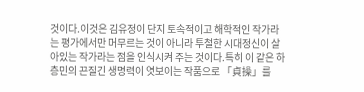것이다.이것은 김유정이 단지 토속적이고 해학적인 작가라는 평가에서만 머무르는 것이 아니라 투철한 시대정신이 살아있는 작가라는 점을 인식시켜 주는 것이다.특히 이 같은 하층민의 끈질긴 생명력이 엿보이는 작품으로 「貞操」를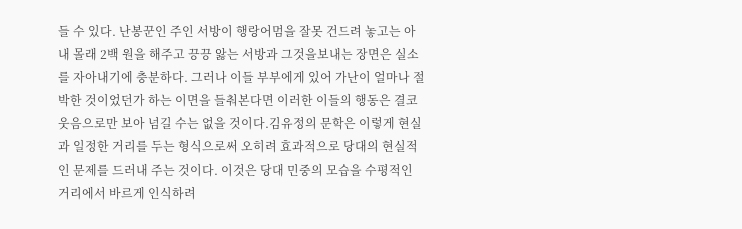들 수 있다. 난봉꾼인 주인 서방이 행랑어멈을 잘못 건드려 놓고는 아내 몰래 2백 원을 해주고 끙끙 앓는 서방과 그것을보내는 장면은 실소를 자아내기에 충분하다. 그러나 이들 부부에게 있어 가난이 얼마나 절박한 것이었던가 하는 이면을 들춰본다면 이러한 이들의 행동은 결코 웃음으로만 보아 넘길 수는 없을 것이다.김유정의 문학은 이렇게 현실과 일정한 거리를 두는 형식으로써 오히려 효과적으로 당대의 현실적인 문제를 드러내 주는 것이다. 이것은 당대 민중의 모습을 수평적인 거리에서 바르게 인식하려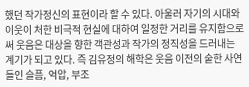했던 작가정신의 표현이라 할 수 있다. 아울러 자기의 시대와 이웃이 처한 비극적 현실에 대하여 일정한 거리를 유지함으로써 웃음은 대상을 향한 객관성과 작가의 정직성을 드러내는 계기가 되고 있다. 즉 김유정의 해학은 웃음 이전의 숱한 사연들인 슬픔, 억압, 부조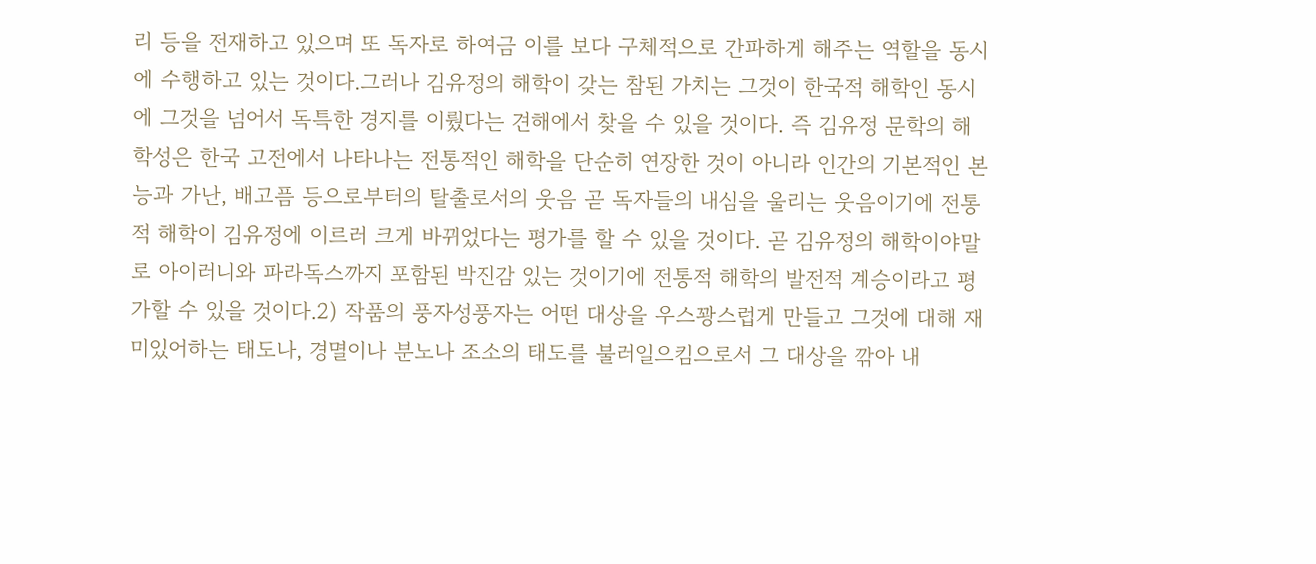리 등을 전재하고 있으며 또 독자로 하여금 이를 보다 구체적으로 간파하게 해주는 역할을 동시에 수행하고 있는 것이다.그러나 김유정의 해학이 갖는 참된 가치는 그것이 한국적 해학인 동시에 그것을 넘어서 독특한 경지를 이뤘다는 견해에서 찾을 수 있을 것이다. 즉 김유정 문학의 해학성은 한국 고전에서 나타나는 전통적인 해학을 단순히 연장한 것이 아니라 인간의 기본적인 본능과 가난, 배고픔 등으로부터의 탈출로서의 웃음 곧 독자들의 내심을 울리는 웃음이기에 전통적 해학이 김유정에 이르러 크게 바뀌었다는 평가를 할 수 있을 것이다. 곧 김유정의 해학이야말로 아이러니와 파라독스까지 포함된 박진감 있는 것이기에 전통적 해학의 발전적 계승이라고 평가할 수 있을 것이다.2) 작품의 풍자성풍자는 어떤 대상을 우스꽝스럽게 만들고 그것에 대해 재미있어하는 태도나, 경멸이나 분노나 조소의 태도를 불러일으킴으로서 그 대상을 깎아 내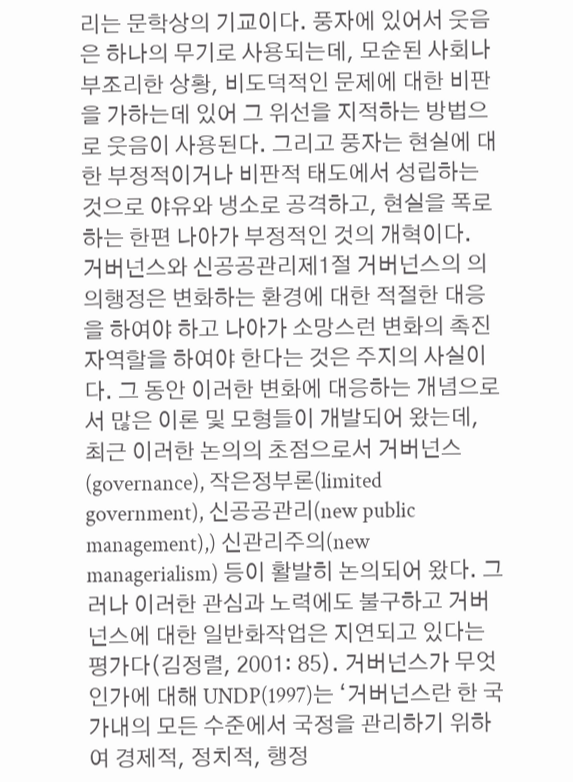리는 문학상의 기교이다. 풍자에 있어서 웃음은 하나의 무기로 사용되는데, 모순된 사회나 부조리한 상황, 비도덕적인 문제에 대한 비판을 가하는데 있어 그 위선을 지적하는 방법으로 웃음이 사용된다. 그리고 풍자는 현실에 대한 부정적이거나 비판적 태도에서 성립하는 것으로 야유와 냉소로 공격하고, 현실을 폭로하는 한편 나아가 부정적인 것의 개혁이다.
거버넌스와 신공공관리제1절 거버넌스의 의의행정은 변화하는 환경에 대한 적절한 대응을 하여야 하고 나아가 소망스런 변화의 촉진자역할을 하여야 한다는 것은 주지의 사실이다. 그 동안 이러한 변화에 대응하는 개념으로서 많은 이론 및 모형들이 개발되어 왔는데, 최근 이러한 논의의 초점으로서 거버넌스(governance), 작은정부론(limited government), 신공공관리(new public management),) 신관리주의(new managerialism) 등이 활발히 논의되어 왔다. 그러나 이러한 관심과 노력에도 불구하고 거버넌스에 대한 일반화작업은 지연되고 있다는 평가다(김정렬, 2001: 85). 거버넌스가 무엇인가에 대해 UNDP(1997)는 ‘거버넌스란 한 국가내의 모든 수준에서 국정을 관리하기 위하여 경제적, 정치적, 행정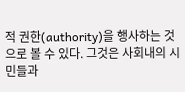적 권한(authority)을 행사하는 것으로 볼 수 있다. 그것은 사회내의 시민들과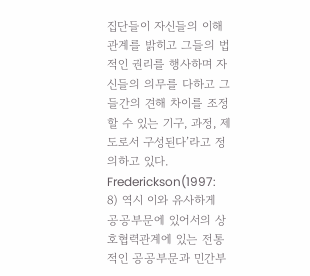집단들이 자신들의 이해관계를 밝히고 그들의 법적인 권리를 행사하며 자신들의 의무를 다하고 그들간의 견해 차이를 조정할 수 있는 기구, 과정, 제도로서 구성된다’라고 정의하고 있다. Frederickson(1997: 8) 역시 이와 유사하게 공공부문에 있어서의 상호협력관계에 있는 전통적인 공공부문과 민간부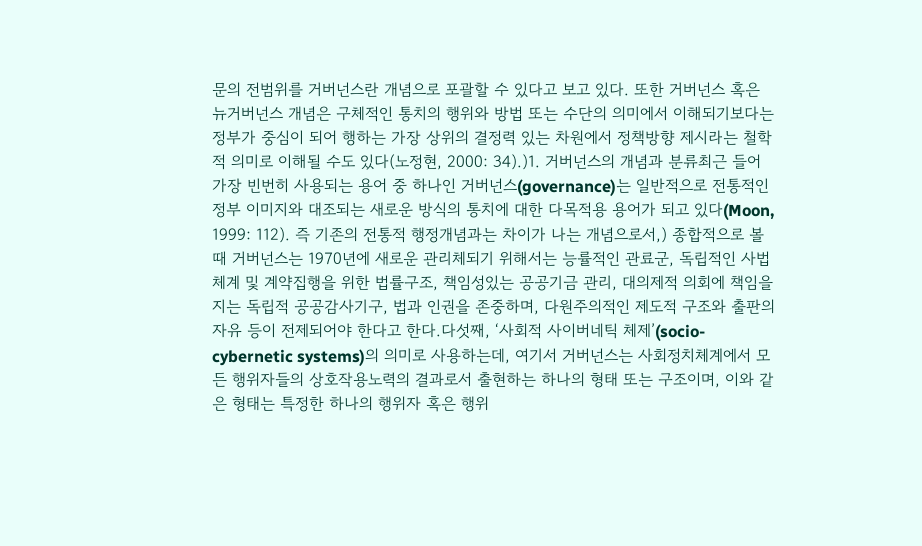문의 전범위를 거버넌스란 개념으로 포괄할 수 있다고 보고 있다. 또한 거버넌스 혹은 뉴거버넌스 개념은 구체적인 통치의 행위와 방법 또는 수단의 의미에서 이해되기보다는 정부가 중심이 되어 행하는 가장 상위의 결정력 있는 차원에서 정책방향 제시라는 철학적 의미로 이해될 수도 있다(노정현, 2000: 34).)1. 거버넌스의 개념과 분류최근 들어 가장 빈번히 사용되는 용어 중 하나인 거버넌스(governance)는 일반적으로 전통적인 정부 이미지와 대조되는 새로운 방식의 통치에 대한 다목적용 용어가 되고 있다(Moon, 1999: 112). 즉 기존의 전통적 행정개념과는 차이가 나는 개념으로서,) 종합적으로 볼 때 거버넌스는 1970년에 새로운 관리체되기 위해서는 능률적인 관료군, 독립적인 사법체계 및 계약집행을 위한 법률구조, 책임성있는 공공기금 관리, 대의제적 의회에 책임을 지는 독립적 공공감사기구, 법과 인권을 존중하며, 다원주의적인 제도적 구조와 출판의 자유 등이 전제되어야 한다고 한다.다섯째, ‘사회적 사이버네틱 체제’(socio-cybernetic systems)의 의미로 사용하는데, 여기서 거버넌스는 사회정치체계에서 모든 행위자들의 상호작용노력의 결과로서 출현하는 하나의 형태 또는 구조이며, 이와 같은 형태는 특정한 하나의 행위자 혹은 행위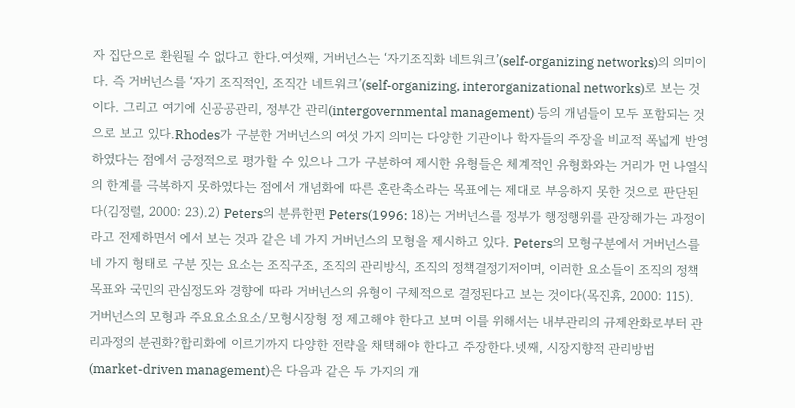자 집단으로 환원될 수 없다고 한다.여섯째, 거버넌스는 ‘자기조직화 네트워크’(self-organizing networks)의 의미이다. 즉 거버넌스를 ‘자기 조직적인, 조직간 네트워크’(self-organizing, interorganizational networks)로 보는 것이다. 그리고 여기에 신공공관리, 정부간 관리(intergovernmental management) 등의 개념들이 모두 포함되는 것으로 보고 있다.Rhodes가 구분한 거버넌스의 여섯 가지 의미는 다양한 기관이나 학자들의 주장을 비교적 폭넓게 반영하였다는 점에서 긍정적으로 평가할 수 있으나 그가 구분하여 제시한 유형들은 체계적인 유형화와는 거리가 먼 나열식의 한계를 극복하지 못하였다는 점에서 개념화에 따른 혼란축소라는 목표에는 제대로 부응하지 못한 것으로 판단된다(김정렬, 2000: 23).2) Peters의 분류한편 Peters(1996: 18)는 거버넌스를 정부가 행정행위를 관장해가는 과정이라고 전제하면서 에서 보는 것과 같은 네 가지 거버넌스의 모형을 제시하고 있다. Peters의 모형구분에서 거버넌스를 네 가지 형태로 구분 짓는 요소는 조직구조, 조직의 관리방식, 조직의 정책결정기저이며, 이러한 요소들이 조직의 정책목표와 국민의 관심정도와 경향에 따라 거버넌스의 유형이 구체적으로 결정된다고 보는 것이다(목진휴, 2000: 115). 거버넌스의 모형과 주요요소요소/모형시장형 정 제고해야 한다고 보며 이를 위해서는 내부관리의 규제완화로부터 관리과정의 분권화?합리화에 이르기까지 다양한 전략을 채택해야 한다고 주장한다.넷째, 시장지향적 관리방법(market-driven management)은 다음과 같은 두 가지의 개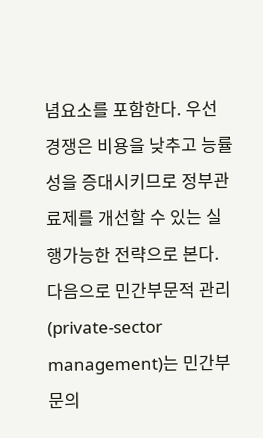념요소를 포함한다. 우선 경쟁은 비용을 낮추고 능률성을 증대시키므로 정부관료제를 개선할 수 있는 실행가능한 전략으로 본다. 다음으로 민간부문적 관리(private-sector management)는 민간부문의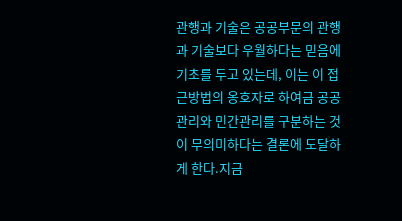관행과 기술은 공공부문의 관행과 기술보다 우월하다는 믿음에 기초를 두고 있는데, 이는 이 접근방법의 옹호자로 하여금 공공관리와 민간관리를 구분하는 것이 무의미하다는 결론에 도달하게 한다.지금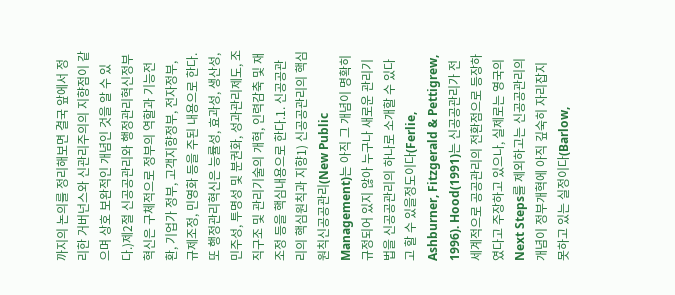까지의 논의를 정리해보면 결국 앞에서 정리한 거버넌스와 신관리주의의 지향점이 같으며 상호 보완적인 개념인 것을 알 수 있다.)제2절 신공공관리와 행정관리혁신정부혁신은 구체적으로 정부의 역할과 기능전환, 기업가 정부, 고객지향정부, 전자정부, 규제조정, 민영화 등을 주된 내용으로 한다. 또 행정관리혁신은 능률성, 효과성, 생산성, 민주성, 투명성 및 분권화, 성과관리제도, 조직구조 및 관리기술의 개혁, 인력감축 및 재조정 등을 핵심내용으로 한다.1. 신공공관리의 핵심원칙과 지향1) 신공공관리의 핵심원칙신공공관리(New Public Management)는 아직 그 개념이 명확히 규정되어 있지 않아 누구나 새로운 관리기법을 신공공관리의 하나로 소개할 수 있다고 할 수 있을정도이다(Ferlie, Ashburner, Fitzgerald & Pettigrew, 1996). Hood(1991)는 신공공관리가 전세계적으로 공공관리의 전환점으로 등장하였다고 주장하고 있으나, 실제로는 영국의 Next Steps를 제외하고는 신공공관리의 개념이 정부개혁에 아직 깊숙히 자리잡지 못하고 있는 실정이다(Barlow,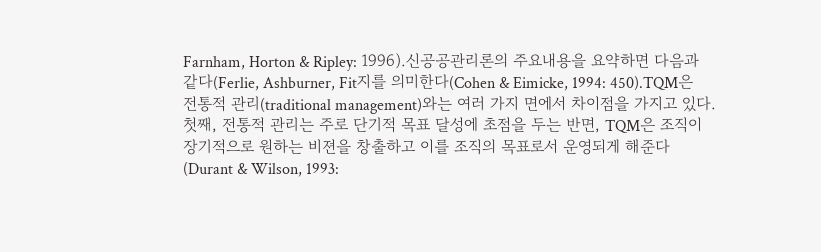Farnham, Horton & Ripley: 1996).신공공관리론의 주요내용을 요약하면 다음과 같다(Ferlie, Ashburner, Fit지를 의미한다(Cohen & Eimicke, 1994: 450).TQM은 전통적 관리(traditional management)와는 여러 가지 면에서 차이점을 가지고 있다. 첫째, 전통적 관리는 주로 단기적 목표 달성에 초점을 두는 반면, TQM은 조직이 장기적으로 원하는 비젼을 창출하고 이를 조직의 목표로서 운영되게 해준다(Durant & Wilson, 1993: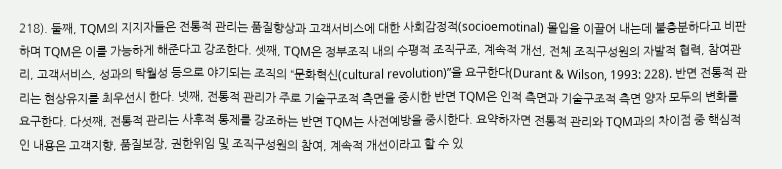218). 둘째, TQM의 지지자들은 전통적 관리는 품질향상과 고객서비스에 대한 사회감정적(socioemotinal) 몰입을 이끌어 내는데 불충분하다고 비판하며 TQM은 이를 가능하게 해준다고 강조한다. 셋째, TQM은 정부조직 내의 수평적 조직구조, 계속적 개선, 전체 조직구성원의 자발적 협력, 참여관리, 고객서비스, 성과의 탁월성 등으로 야기되는 조직의 “문화혁신(cultural revolution)”을 요구한다(Durant & Wilson, 1993: 228). 반면 전통적 관리는 현상유지를 최우선시 한다. 넷째, 전통적 관리가 주로 기술구조적 측면을 중시한 반면 TQM은 인적 측면과 기술구조적 측면 양자 모두의 변화를 요구한다. 다섯째, 전통적 관리는 사후적 통제를 강조하는 반면 TQM는 사전예방을 중시한다. 요약하자면 전통적 관리와 TQM과의 차이점 중 핵심적인 내용은 고객지향, 품질보장, 권한위임 및 조직구성원의 참여, 계속적 개선이라고 할 수 있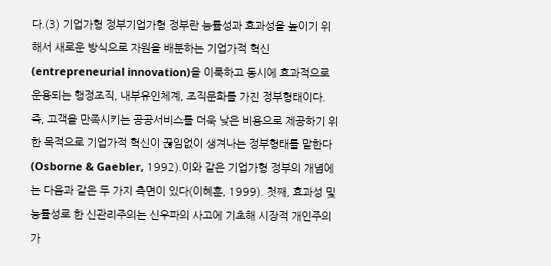다.(3) 기업가형 정부기업가형 정부란 능률성과 효과성을 높이기 위해서 새로운 방식으로 자원을 배분하는 기업가적 혁신(entrepreneurial innovation)을 이룩하고 동시에 효과적으로 운용되는 행정조직, 내부유인체계, 조직문화를 가진 정부형태이다. 즉, 고객을 만족시키는 공공서비스를 더욱 낮은 비용으로 제공하기 위한 목적으로 기업가적 혁신이 끊임없이 생겨나는 정부형태를 말한다(Osborne & Gaebler, 1992).이와 같은 기업가형 정부의 개념에는 다음과 같은 두 가지 측면이 있다(이혜훈, 1999). 첫째, 효과성 및 능률성로 한 신관리주의는 신우파의 사고에 기초해 시장적 개인주의가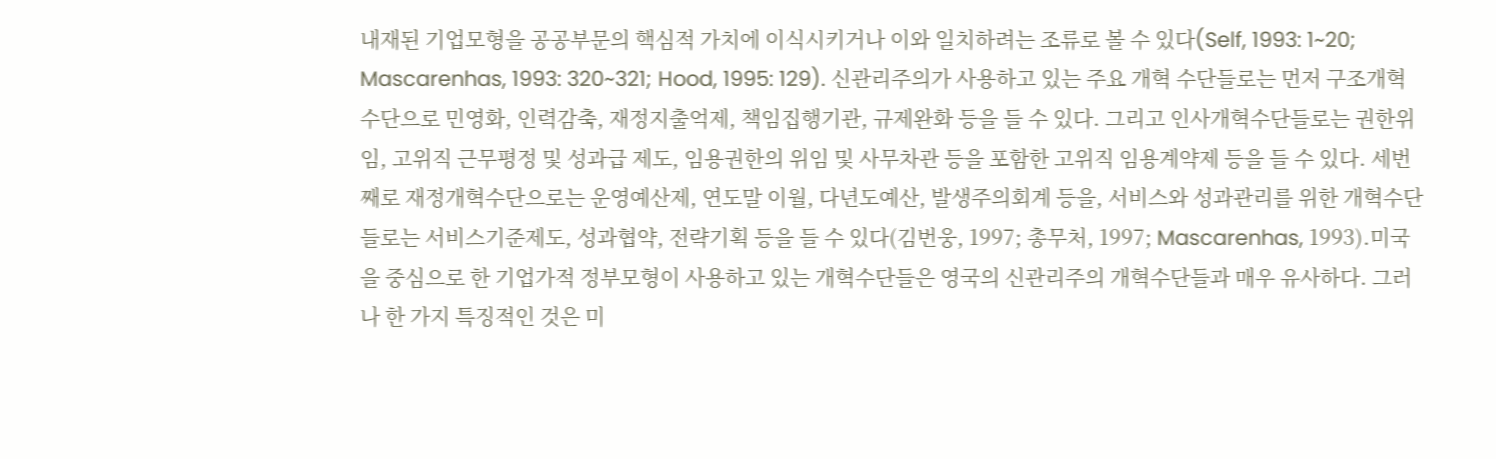내재된 기업모형을 공공부문의 핵심적 가치에 이식시키거나 이와 일치하려는 조류로 볼 수 있다(Self, 1993: 1~20; Mascarenhas, 1993: 320~321; Hood, 1995: 129). 신관리주의가 사용하고 있는 주요 개혁 수단들로는 먼저 구조개혁수단으로 민영화, 인력감축, 재정지출억제, 책임집행기관, 규제완화 등을 들 수 있다. 그리고 인사개혁수단들로는 권한위임, 고위직 근무평정 및 성과급 제도, 임용권한의 위임 및 사무차관 등을 포함한 고위직 임용계약제 등을 들 수 있다. 세번째로 재정개혁수단으로는 운영예산제, 연도말 이월, 다년도예산, 발생주의회계 등을, 서비스와 성과관리를 위한 개혁수단들로는 서비스기준제도, 성과협약, 전략기획 등을 들 수 있다(김번웅, 1997; 총무처, 1997; Mascarenhas, 1993).미국을 중심으로 한 기업가적 정부모형이 사용하고 있는 개혁수단들은 영국의 신관리주의 개혁수단들과 매우 유사하다. 그러나 한 가지 특징적인 것은 미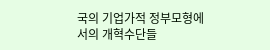국의 기업가적 정부모형에서의 개혁수단들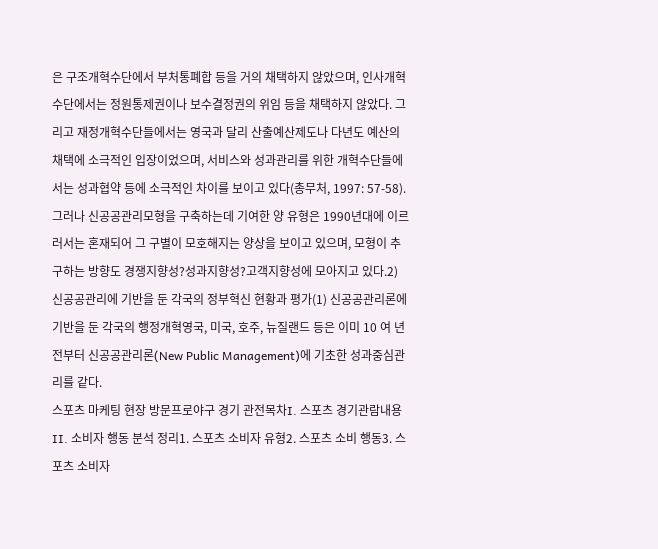은 구조개혁수단에서 부처통폐합 등을 거의 채택하지 않았으며, 인사개혁수단에서는 정원통제권이나 보수결정권의 위임 등을 채택하지 않았다. 그리고 재정개혁수단들에서는 영국과 달리 산출예산제도나 다년도 예산의 채택에 소극적인 입장이었으며, 서비스와 성과관리를 위한 개혁수단들에서는 성과협약 등에 소극적인 차이를 보이고 있다(총무처, 1997: 57-58). 그러나 신공공관리모형을 구축하는데 기여한 양 유형은 1990년대에 이르러서는 혼재되어 그 구별이 모호해지는 양상을 보이고 있으며, 모형이 추구하는 방향도 경쟁지향성?성과지향성?고객지향성에 모아지고 있다.2) 신공공관리에 기반을 둔 각국의 정부혁신 현황과 평가(1) 신공공관리론에 기반을 둔 각국의 행정개혁영국, 미국, 호주, 뉴질랜드 등은 이미 10 여 년 전부터 신공공관리론(New Public Management)에 기초한 성과중심관리를 같다.
스포츠 마케팅 현장 방문프로야구 경기 관전목차I. 스포츠 경기관람내용II. 소비자 행동 분석 정리1. 스포츠 소비자 유형2. 스포츠 소비 행동3. 스포츠 소비자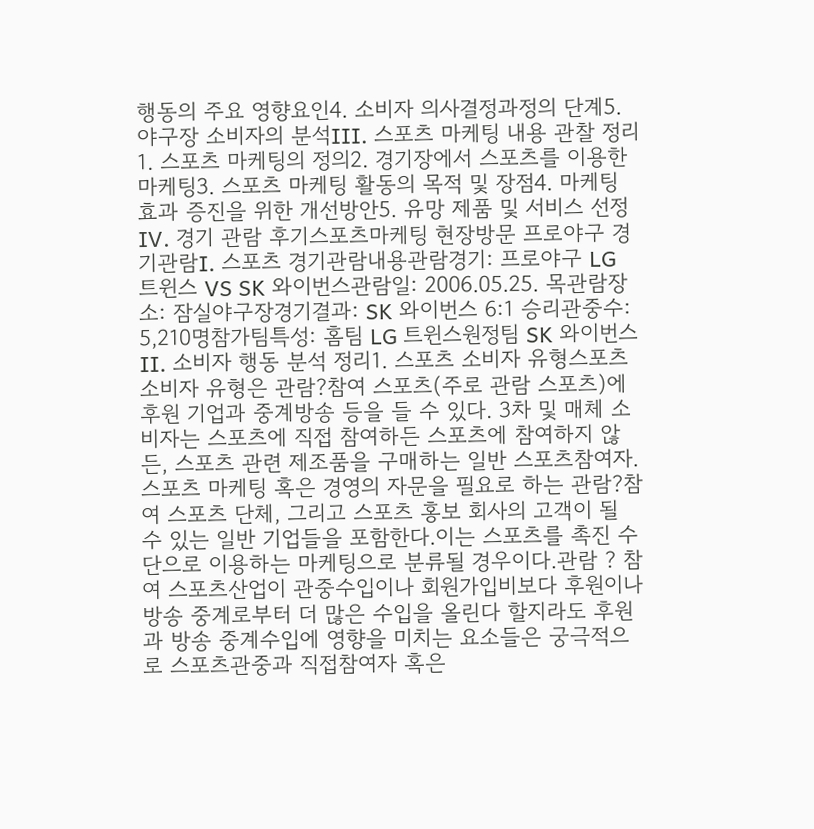행동의 주요 영향요인4. 소비자 의사결정과정의 단계5. 야구장 소비자의 분석III. 스포츠 마케팅 내용 관찰 정리1. 스포츠 마케팅의 정의2. 경기장에서 스포츠를 이용한 마케팅3. 스포츠 마케팅 활동의 목적 및 장점4. 마케팅 효과 증진을 위한 개선방안5. 유망 제품 및 서비스 선정IV. 경기 관람 후기스포츠마케팅 현장방문 프로야구 경기관람I. 스포츠 경기관람내용관람경기: 프로야구 LG 트윈스 VS SK 와이번스관람일: 2006.05.25. 목관람장소: 잠실야구장경기결과: SK 와이번스 6:1 승리관중수: 5,210명참가팀특성: 홈팀 LG 트윈스원정팀 SK 와이번스II. 소비자 행동 분석 정리1. 스포츠 소비자 유형스포츠 소비자 유형은 관람?참여 스포츠(주로 관람 스포츠)에 후원 기업과 중계방송 등을 들 수 있다. 3차 및 매체 소비자는 스포츠에 직접 참여하든 스포츠에 참여하지 않든, 스포츠 관련 제조품을 구매하는 일반 스포츠참여자. 스포츠 마케팅 혹은 경영의 자문을 필요로 하는 관람?참여 스포츠 단체, 그리고 스포츠 홍보 회사의 고객이 될 수 있는 일반 기업들을 포함한다.이는 스포츠를 촉진 수단으로 이용하는 마케팅으로 분류될 경우이다.관람 ? 참여 스포츠산업이 관중수입이나 회원가입비보다 후원이나 방송 중계로부터 더 많은 수입을 올린다 할지라도 후원과 방송 중계수입에 영향을 미치는 요소들은 궁극적으로 스포츠관중과 직접참여자 혹은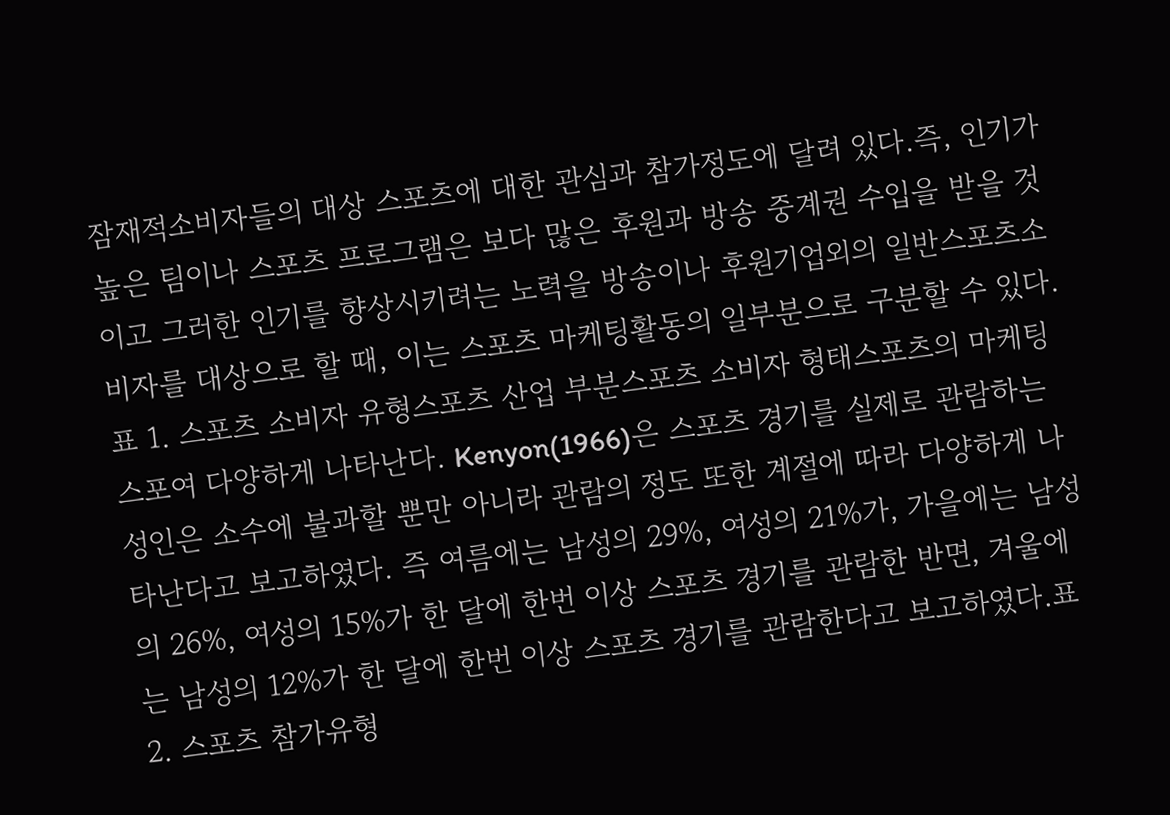잠재적소비자들의 대상 스포츠에 대한 관심과 참가정도에 달려 있다.즉, 인기가 높은 팀이나 스포츠 프로그램은 보다 많은 후원과 방송 중계권 수입을 받을 것이고 그러한 인기를 향상시키려는 노력을 방송이나 후원기업외의 일반스포츠소비자를 대상으로 할 때, 이는 스포츠 마케팅활동의 일부분으로 구분할 수 있다.표 1. 스포츠 소비자 유형스포츠 산업 부분스포츠 소비자 형태스포츠의 마케팅스포여 다양하게 나타난다. Kenyon(1966)은 스포츠 경기를 실제로 관람하는 성인은 소수에 불과할 뿐만 아니라 관람의 정도 또한 계절에 따라 다양하게 나타난다고 보고하였다. 즉 여름에는 남성의 29%, 여성의 21%가, 가을에는 남성의 26%, 여성의 15%가 한 달에 한번 이상 스포츠 경기를 관람한 반면, 겨울에는 남성의 12%가 한 달에 한번 이상 스포츠 경기를 관람한다고 보고하였다.표 2. 스포츠 참가유형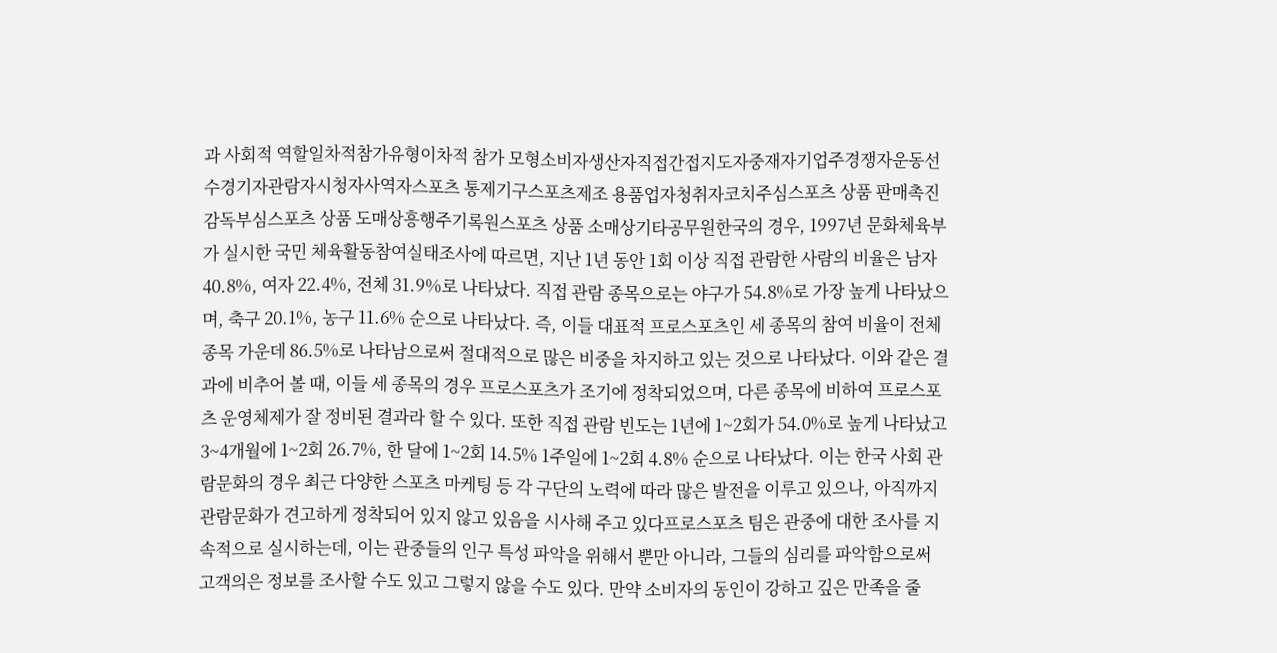과 사회적 역할일차적참가유형이차적 참가 모형소비자생산자직접간접지도자중재자기업주경쟁자운동선수경기자관람자시청자사역자스포츠 통제기구스포츠제조 용품업자청취자코치주심스포츠 상품 판매촉진감독부심스포츠 상품 도매상흥행주기록원스포츠 상품 소매상기타공무원한국의 경우, 1997년 문화체육부가 실시한 국민 체육활동참여실태조사에 따르면, 지난 1년 동안 1회 이상 직접 관람한 사람의 비율은 남자 40.8%, 여자 22.4%, 전체 31.9%로 나타났다. 직접 관람 종목으로는 야구가 54.8%로 가장 높게 나타났으며, 축구 20.1%, 농구 11.6% 순으로 나타났다. 즉, 이들 대표적 프로스포츠인 세 종목의 참여 비율이 전체 종목 가운데 86.5%로 나타남으로써 절대적으로 많은 비중을 차지하고 있는 것으로 나타났다. 이와 같은 결과에 비추어 볼 때, 이들 세 종목의 경우 프로스포츠가 조기에 정착되었으며, 다른 종목에 비하여 프로스포츠 운영체제가 잘 정비된 결과라 할 수 있다. 또한 직접 관람 빈도는 1년에 1~2회가 54.0%로 높게 나타났고 3~4개월에 1~2회 26.7%, 한 달에 1~2회 14.5% 1주일에 1~2회 4.8% 순으로 나타났다. 이는 한국 사회 관람문화의 경우 최근 다양한 스포츠 마케팅 등 각 구단의 노력에 따라 많은 발전을 이루고 있으나, 아직까지 관람문화가 견고하게 정착되어 있지 않고 있음을 시사해 주고 있다프로스포츠 팀은 관중에 대한 조사를 지속적으로 실시하는데, 이는 관중들의 인구 특성 파악을 위해서 뿐만 아니라, 그들의 심리를 파악함으로써 고객의은 정보를 조사할 수도 있고 그렇지 않을 수도 있다. 만약 소비자의 동인이 강하고 깊은 만족을 줄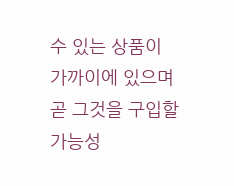수 있는 상품이 가까이에 있으며 곧 그것을 구입할 가능성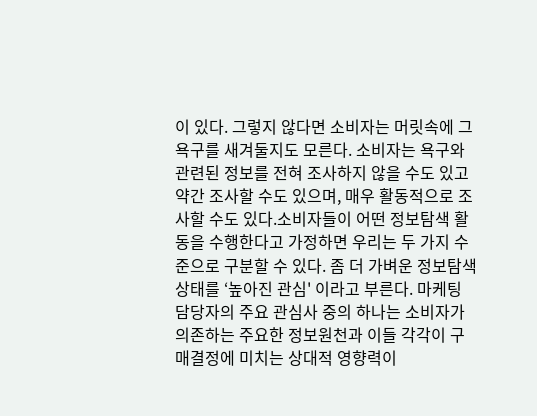이 있다. 그렇지 않다면 소비자는 머릿속에 그 욕구를 새겨둘지도 모른다. 소비자는 욕구와 관련된 정보를 전혀 조사하지 않을 수도 있고 약간 조사할 수도 있으며, 매우 활동적으로 조사할 수도 있다.소비자들이 어떤 정보탐색 활동을 수행한다고 가정하면 우리는 두 가지 수준으로 구분할 수 있다. 좀 더 가벼운 정보탐색 상태를 ‘높아진 관심' 이라고 부른다. 마케팅 담당자의 주요 관심사 중의 하나는 소비자가 의존하는 주요한 정보원천과 이들 각각이 구매결정에 미치는 상대적 영향력이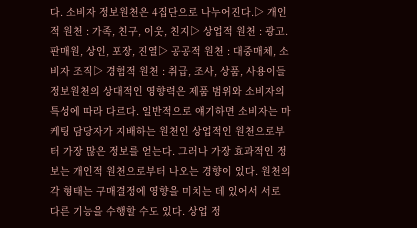다. 소비자 정보원천은 4집단으로 나누어진다.▷ 개인적 원천 : 가족, 친구, 이웃, 친지▷ 상업적 원천 : 광고. 판매원, 상인, 포장, 진열▷ 공공적 원천 : 대중매체, 소비자 조직▷ 경험적 원천 : 취급, 조사, 상품, 사용이들 정보원천의 상대적인 영향력은 제품 범위와 소비자의 특성에 따라 다르다. 일반적으로 얘기하면 소비자는 마케팅 담당자가 지배하는 원천인 상업적인 원천으로부터 가장 많은 정보를 얻는다. 그러나 가장 효과적인 정보는 개인적 원천으로부터 나오는 경향이 있다. 원천의 각 형태는 구매결정에 영향을 미치는 데 있어서 서로 다른 기능을 수행할 수도 있다. 상업 정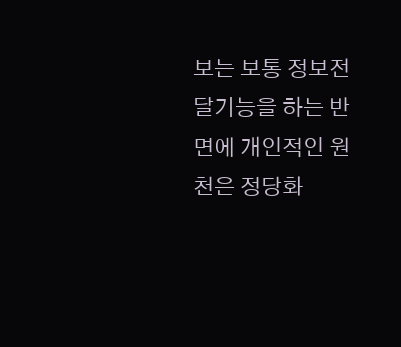보는 보통 정보전달기능을 하는 반면에 개인적인 원천은 정당화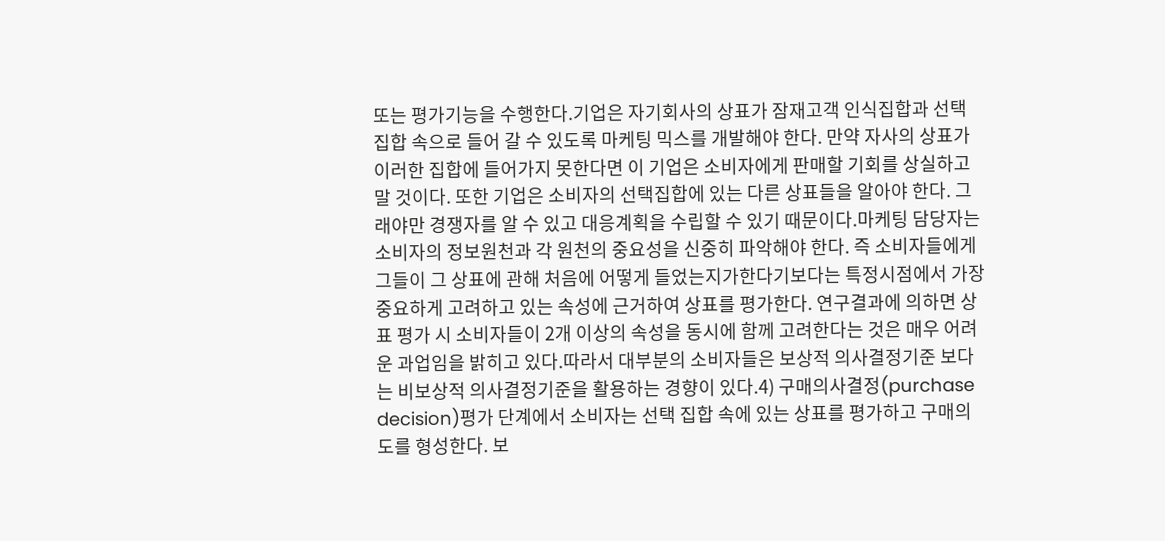또는 평가기능을 수행한다.기업은 자기회사의 상표가 잠재고객 인식집합과 선택집합 속으로 들어 갈 수 있도록 마케팅 믹스를 개발해야 한다. 만약 자사의 상표가 이러한 집합에 들어가지 못한다면 이 기업은 소비자에게 판매할 기회를 상실하고 말 것이다. 또한 기업은 소비자의 선택집합에 있는 다른 상표들을 알아야 한다. 그래야만 경쟁자를 알 수 있고 대응계획을 수립할 수 있기 때문이다.마케팅 담당자는 소비자의 정보원천과 각 원천의 중요성을 신중히 파악해야 한다. 즉 소비자들에게 그들이 그 상표에 관해 처음에 어떻게 들었는지가한다기보다는 특정시점에서 가장 중요하게 고려하고 있는 속성에 근거하여 상표를 평가한다. 연구결과에 의하면 상표 평가 시 소비자들이 2개 이상의 속성을 동시에 함께 고려한다는 것은 매우 어려운 과업임을 밝히고 있다.따라서 대부분의 소비자들은 보상적 의사결정기준 보다는 비보상적 의사결정기준을 활용하는 경향이 있다.4) 구매의사결정(purchase decision)평가 단계에서 소비자는 선택 집합 속에 있는 상표를 평가하고 구매의도를 형성한다. 보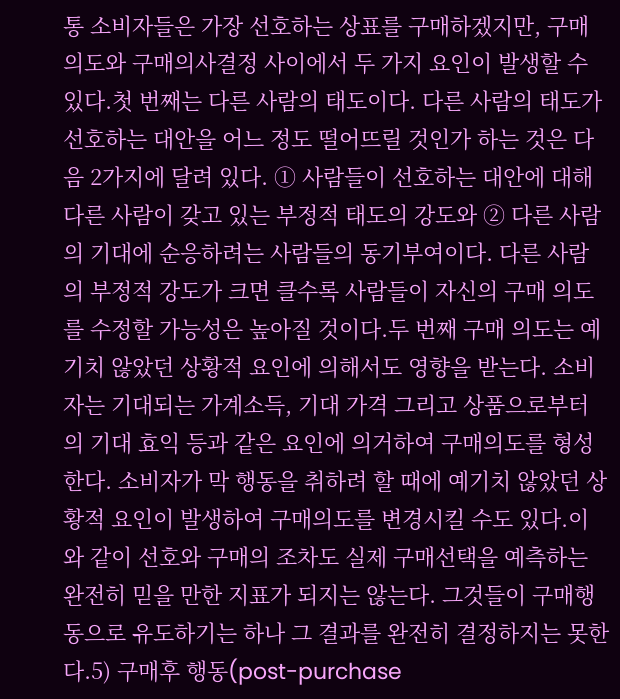통 소비자들은 가장 선호하는 상표를 구매하겠지만, 구매 의도와 구매의사결정 사이에서 두 가지 요인이 발생할 수 있다.첫 번째는 다른 사람의 태도이다. 다른 사람의 태도가 선호하는 대안을 어느 정도 떨어뜨릴 것인가 하는 것은 다음 2가지에 달려 있다. ① 사람들이 선호하는 대안에 대해 다른 사람이 갖고 있는 부정적 태도의 강도와 ② 다른 사람의 기대에 순응하려는 사람들의 동기부여이다. 다른 사람의 부정적 강도가 크면 클수록 사람들이 자신의 구매 의도를 수정할 가능성은 높아질 것이다.두 번째 구매 의도는 예기치 않았던 상황적 요인에 의해서도 영향을 받는다. 소비자는 기대되는 가계소득, 기대 가격 그리고 상품으로부터의 기대 효익 등과 같은 요인에 의거하여 구매의도를 형성한다. 소비자가 막 행동을 취하려 할 때에 예기치 않았던 상황적 요인이 발생하여 구매의도를 변경시킬 수도 있다.이와 같이 선호와 구매의 조차도 실제 구매선택을 예측하는 완전히 믿을 만한 지표가 되지는 않는다. 그것들이 구매행동으로 유도하기는 하나 그 결과를 완전히 결정하지는 못한다.5) 구매후 행동(post-purchase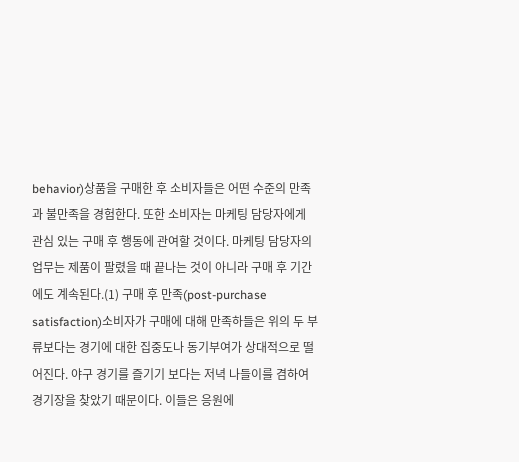behavior)상품을 구매한 후 소비자들은 어떤 수준의 만족과 불만족을 경험한다. 또한 소비자는 마케팅 담당자에게 관심 있는 구매 후 행동에 관여할 것이다. 마케팅 담당자의 업무는 제품이 팔렸을 때 끝나는 것이 아니라 구매 후 기간에도 계속된다.(1) 구매 후 만족(post-purchase satisfaction)소비자가 구매에 대해 만족하들은 위의 두 부류보다는 경기에 대한 집중도나 동기부여가 상대적으로 떨어진다. 야구 경기를 즐기기 보다는 저녁 나들이를 겸하여 경기장을 찾았기 때문이다. 이들은 응원에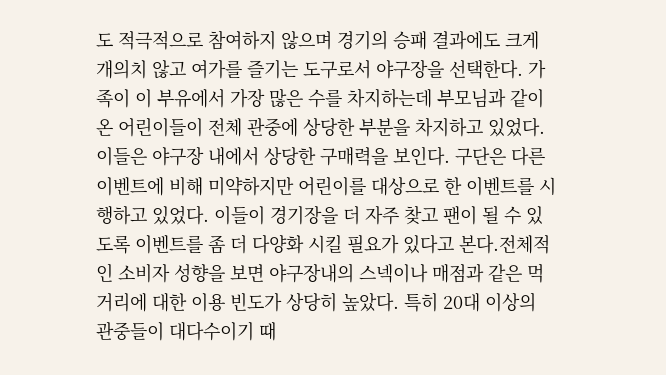도 적극적으로 참여하지 않으며 경기의 승패 결과에도 크게 개의치 않고 여가를 즐기는 도구로서 야구장을 선택한다. 가족이 이 부유에서 가장 많은 수를 차지하는데 부모님과 같이 온 어린이들이 전체 관중에 상당한 부분을 차지하고 있었다. 이들은 야구장 내에서 상당한 구매력을 보인다. 구단은 다른 이벤트에 비해 미약하지만 어린이를 대상으로 한 이벤트를 시행하고 있었다. 이들이 경기장을 더 자주 찾고 팬이 될 수 있도록 이벤트를 좀 더 다양화 시킬 필요가 있다고 본다.전체적인 소비자 성향을 보면 야구장내의 스넥이나 매점과 같은 먹거리에 대한 이용 빈도가 상당히 높았다. 특히 20대 이상의 관중들이 대다수이기 때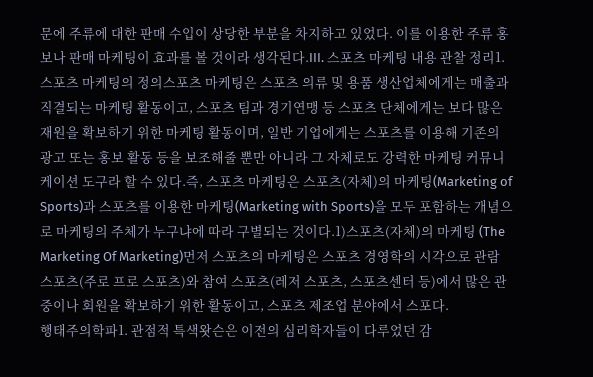문에 주류에 대한 판매 수입이 상당한 부분을 차지하고 있었다. 이를 이용한 주류 홍보나 판매 마케팅이 효과를 볼 것이라 생각된다.III. 스포츠 마케팅 내용 관찰 정리1.스포츠 마케팅의 정의스포츠 마케팅은 스포츠 의류 및 용품 생산업체에게는 매출과 직결되는 마케팅 활동이고, 스포츠 팀과 경기연맹 등 스포츠 단체에게는 보다 많은 재원을 확보하기 위한 마케팅 활동이며, 일반 기업에게는 스포츠를 이용해 기존의 광고 또는 홍보 활동 등을 보조해줄 뿐만 아니라 그 자체로도 강력한 마케팅 커뮤니케이션 도구라 할 수 있다.즉, 스포츠 마케팅은 스포츠(자체)의 마케팅(Marketing of Sports)과 스포츠를 이용한 마케팅(Marketing with Sports)을 모두 포함하는 개념으로 마케팅의 주체가 누구냐에 따라 구별되는 것이다.1)스포츠(자체)의 마케팅 (The Marketing Of Marketing)먼저 스포츠의 마케팅은 스포츠 경영학의 시각으로 관람 스포츠(주로 프로 스포츠)와 참여 스포츠(레저 스포츠, 스포츠센터 등)에서 많은 관중이나 회원을 확보하기 위한 활동이고, 스포츠 제조업 분야에서 스포다.
행태주의학파1. 관점적 특색왓슨은 이전의 심리학자들이 다루었던 감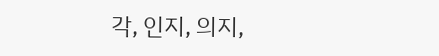각, 인지, 의지,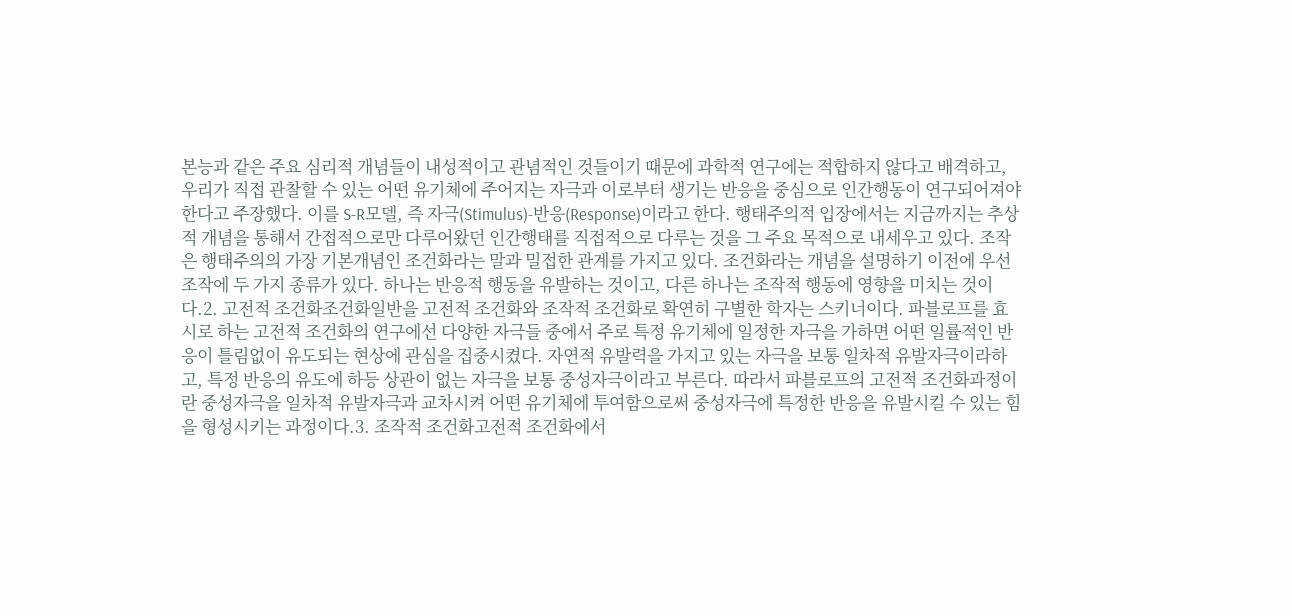본능과 같은 주요 심리적 개념들이 내성적이고 관념적인 것들이기 때문에 과학적 연구에는 적합하지 않다고 배격하고, 우리가 직접 관찰할 수 있는 어떤 유기체에 주어지는 자극과 이로부터 생기는 반응을 중심으로 인간행동이 연구되어져야 한다고 주장했다. 이를 S-R모델, 즉 자극(Stimulus)-반응(Response)이라고 한다. 행태주의적 입장에서는 지금까지는 추상적 개념을 통해서 간접적으로만 다루어왔던 인간행태를 직접적으로 다루는 것을 그 주요 목적으로 내세우고 있다. 조작은 행태주의의 가장 기본개념인 조건화라는 말과 밀접한 관계를 가지고 있다. 조건화라는 개념을 설명하기 이전에 우선 조작에 두 가지 종류가 있다. 하나는 반응적 행동을 유발하는 것이고, 다른 하나는 조작적 행동에 영향을 미치는 것이다.2. 고전적 조건화조건화일반을 고전적 조건화와 조작적 조건화로 확연히 구별한 학자는 스키너이다. 파블로프를 효시로 하는 고전적 조건화의 연구에선 다양한 자극들 중에서 주로 특정 유기체에 일정한 자극을 가하면 어떤 일률적인 반응이 틀림없이 유도되는 현상에 관심을 집중시켰다. 자연적 유발력을 가지고 있는 자극을 보통 일차적 유발자극이라하고, 특정 반응의 유도에 하등 상관이 없는 자극을 보통 중성자극이라고 부른다. 따라서 파블로프의 고전적 조건화과정이란 중성자극을 일차적 유발자극과 교차시켜 어떤 유기체에 투여함으로써 중성자극에 특정한 반응을 유발시킬 수 있는 힘을 형성시키는 과정이다.3. 조작적 조건화고전적 조건화에서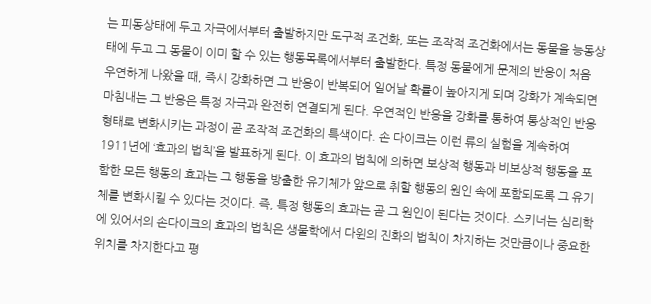는 피동상태에 두고 자극에서부터 출발하지만 도구적 조건화, 또는 조작적 조건화에서는 동물을 능동상태에 두고 그 동물이 이미 할 수 있는 행동목록에서부터 출발한다. 특정 동물에게 문제의 반응이 처음 우연하게 나왔을 때, 즉시 강화하면 그 반응이 반복되어 일어날 확률이 높아지게 되며 강화가 계속되면 마침내는 그 반응은 특정 자극과 완전히 연결되게 된다. 우연적인 반응을 강화를 통하여 통상적인 반응형태로 변화시키는 과정이 곧 조작적 조건화의 특색이다. 손 다이크는 이런 류의 실험을 계속하여 1911년에 ‘효과의 법칙’을 발표하게 된다. 이 효과의 법칙에 의하면 보상적 행동과 비보상적 행동을 포함한 모든 행동의 효과는 그 행동을 방출한 유기체가 앞으로 취할 행동의 원인 속에 포함되도록 그 유기체를 변화시킬 수 있다는 것이다. 즉, 특정 행동의 효과는 곧 그 원인이 된다는 것이다. 스키너는 심리학에 있어서의 손다이크의 효과의 법칙은 생물학에서 다윈의 진화의 법칙이 차지하는 것만큼이나 중요한 위치를 차지한다고 평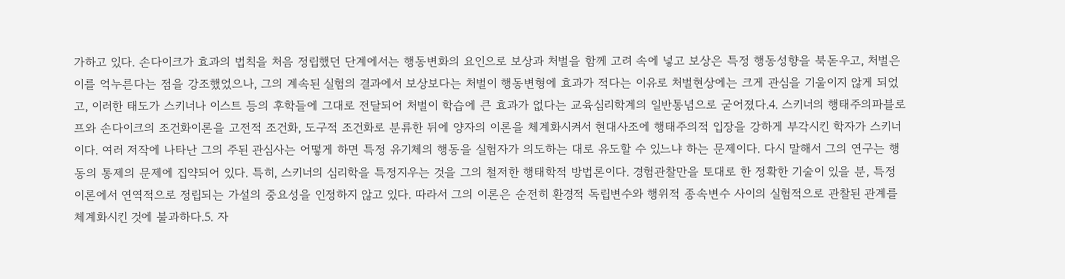가하고 있다. 손다이크가 효과의 법칙을 처음 정립했던 단계에서는 행동변화의 요인으로 보상과 처벌을 함께 고려 속에 넣고 보상은 특정 행동성향을 북돋우고, 처벌은 이를 억누른다는 점을 강조했었으나, 그의 계속된 실험의 결과에서 보상보다는 처벌이 행동변형에 효과가 적다는 이유로 처벌현상에는 크게 관심을 기울이지 않게 되었고, 이러한 태도가 스키너나 이스트 등의 후학들에 그대로 전달되어 처벌이 학습에 큰 효과가 없다는 교육심리학계의 일반통념으로 굳어졌다.4. 스키너의 행태주의파블로프와 손다이크의 조건화이론을 고전적 조건화, 도구적 조건화로 분류한 뒤에 양자의 이론을 체계화시켜서 현대사조에 행태주의적 입장을 강하게 부각시킨 학자가 스키너이다. 여러 저작에 나타난 그의 주된 관심사는 어떻게 하면 특정 유기체의 행동을 실험자가 의도하는 대로 유도할 수 있느냐 하는 문제이다. 다시 말해서 그의 연구는 행동의 통제의 문제에 집약되어 있다. 특히, 스키너의 심리학을 특정지우는 것을 그의 철저한 행태학적 방법론이다. 경험관찰만을 토대로 한 정확한 기술이 있을 분, 특정 이론에서 연역적으로 정립되는 가설의 중요성을 인정하지 않고 있다. 따라서 그의 이론은 순전히 환경적 독립변수와 행위적 종속변수 사이의 실험적으로 관찰된 관계를 체계화시킨 것에 불과하다.5. 자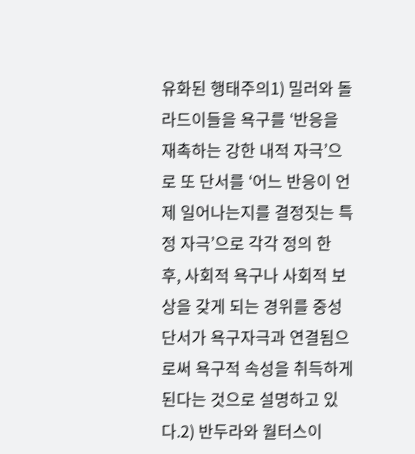유화된 행태주의1) 밀러와 돌라드이들을 욕구를 ‘반응을 재촉하는 강한 내적 자극’으로 또 단서를 ‘어느 반응이 언제 일어나는지를 결정짓는 특정 자극’으로 각각 정의 한 후, 사회적 욕구나 사회적 보상을 갖게 되는 경위를 중성단서가 욕구자극과 연결됨으로써 욕구적 속성을 취득하게 된다는 것으로 설명하고 있다.2) 반두라와 월터스이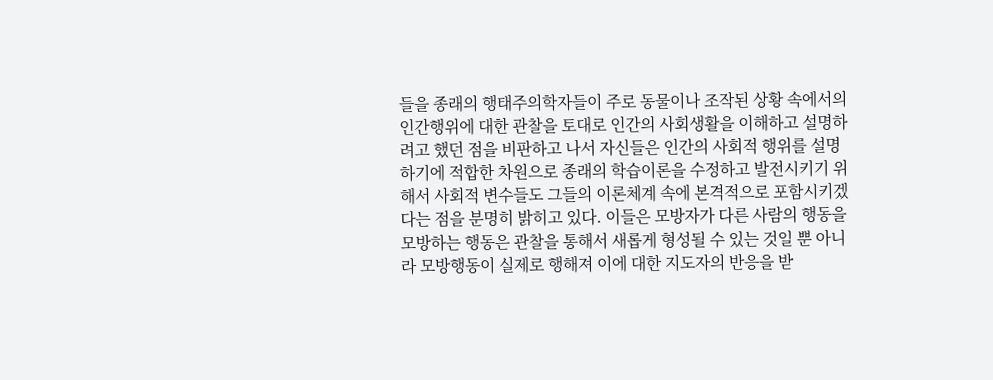들을 종래의 행태주의학자들이 주로 동물이나 조작된 상황 속에서의 인간행위에 대한 관찰을 토대로 인간의 사회생활을 이해하고 설명하려고 했던 점을 비판하고 나서 자신들은 인간의 사회적 행위를 설명하기에 적합한 차원으로 종래의 학습이론을 수정하고 발전시키기 위해서 사회적 변수들도 그들의 이론체계 속에 본격적으로 포함시키겠다는 점을 분명히 밝히고 있다. 이들은 모방자가 다른 사람의 행동을 모방하는 행동은 관찰을 통해서 새롭게 형성될 수 있는 것일 뿐 아니라 모방행동이 실제로 행해져 이에 대한 지도자의 반응을 받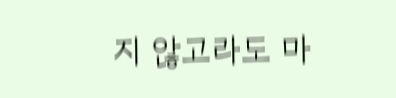지 않고라도 마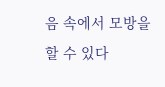음 속에서 모방을 할 수 있다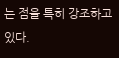는 점을 특히 강조하고 있다.